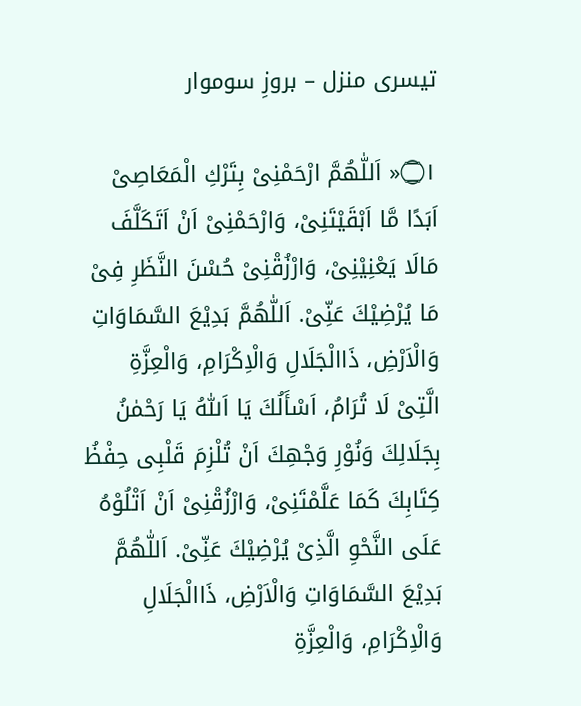تیسری منزل – بروزِ سوموار

۝۱« اَللّٰهُمَّ ارْحَمْنِیْ بِتَرْكِ الْمَعَاصِیْ اَبَدًا مَّا اَبْقَيْتَنِیْ، وَارْحَمْنِیْ اَنْ اَتَكَلَّفَ مَالَا يَعْنِيْنِیْ، وَارْزُقْنِیْ حُسْنَ النَّظَرِ فِیْ مَا يُرْضِيْكَ عَنِّیْ. اَللّٰهُمَّ بَدِيْعَ السَّمَاوَاتِ وَالْاَرْضِ، ذَاالْجَلَالِ وَالْاِكْرَامِ، وَالْعِزَّةِ الَّتِیْ لَا تُرَامُ، اَسْأَلُكَ يَا اَللّٰهُ يَا رَحْمٰنُ بِجَلَالِكَ وَنُوْرِ وَجْهِكَ اَنْ تُلْزِمَ قَلْبِی حِفْظُ كِتَابِكَ كَمَا عَلَّمْتَنِیْ، وَارْزُقْنِیْ اَنْ اَتْلُوْهُ عَلَی النَّحْوِ الَّذِیْ يُرْضِيْكَ عَنِّیْ. اَللّٰهُمَّ بَدِيْعَ السَّمَاوَاتِ وَالْاَرْضِ، ذَاالْجَلَالِ وَالْاِكْرَامِ، وَالْعِزَّةِ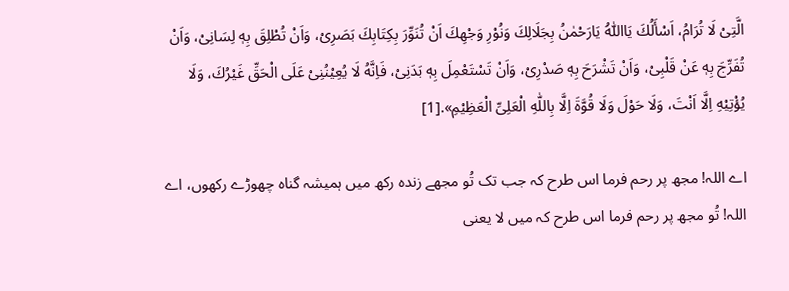الَّتِیْ لَا تُرَامُ، اَسْأَلُكَ يَااَللّٰهُ يَارَحْمٰنُ بِجَلَالِكَ وَنُوْرِ وَجْهِكَ اَنْ تُنَوِّرَ بِكِتَابِكَ بَصَرِیْ، وَاَنْ تُطْلِقَ بِهٖ لِسَانِیْ، وَاَنْ تُفَرِّجَ بِهٖ عَنْ قَلْبِیْ، وَاَنْ تَشْرَحَ بِهٖ صَدْرِیْ، وَاَنْ تَسْتَعْمِلَ بِهٖ بَدَنِیْ، فَاِنَّهُ لَا يُعِيْنُنِیْ عَلَى الْحَقِّ غَيْرُكَ، وَلَا يُؤْتِيْهِ اِلَّا اَنْتَ، وَلَا حَوْلَ وَلَا قُوَّةَ اِلَّا بِاللّٰهِ الْعَلِیِّ الْعَظِيْمِ».[1]

اے اللہ! مجھ پر رحم فرما اس طرح کہ جب تک تُو مجھے زندہ رکھ میں ہمیشہ گناہ چھوڑے رکھوں، اے اللہ! تُو مجھ پر رحم فرما اس طرح کہ میں لا یعنی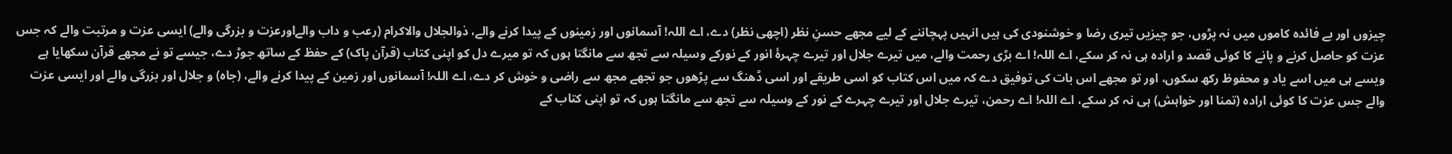چیزوں اور بے فائدہ کاموں میں نہ پڑوں، جو چیزیں تیری رضا و خوشنودی کی ہیں انہیں پہچاننے کے لیے مجھے حسنِ نظر (اچھی نظر) دے، اے اللہ! آسمانوں اور زمینوں کے پیدا کرنے والے، ذوالجلال والاکرام (رعب و داب والےاورعزت و بزرگی والے) ایسی عزت و مرتبت والے کہ جس عزت کو حاصل کرنے و پانے کا کوئی قصد و ارادہ ہی نہ کر سکے، اے اللہ! اے بڑی رحمت والے، میں تیرے جلال اور تیرے چہرۂ انور کے نورکے وسیلہ سے تجھ سے مانگتا ہوں کہ تو میرے دل کو اپنی کتاب (قرآن پاک) کے حفظ کے ساتھ جوڑ دے، جیسے تو نے مجھے قرآن سکھایا ہے ویسے ہی میں اسے یاد و محفوظ رکھ سکوں، اور تو مجھے اس بات کی توفیق دے کہ میں اس کتاب کو اسی طریقے اور اسی ڈھنگ سے پڑھوں جو تجھے مجھ سے راضی و خوش کر دے، اے اللہ! آسمانوں اور زمین کے پیدا کرنے والے، (جاہ) و جلال اور بزرگی والے اور ایسی عزت والے جس عزت کا کوئی ارادہ (تمنا اور خواہش) ہی نہ کر سکے، اے اللہ! اے رحمن، تیرے جلال اور تیرے چہرے کے نور کے وسیلہ سے تجھ سے مانگتا ہوں کہ تو اپنی کتاب کے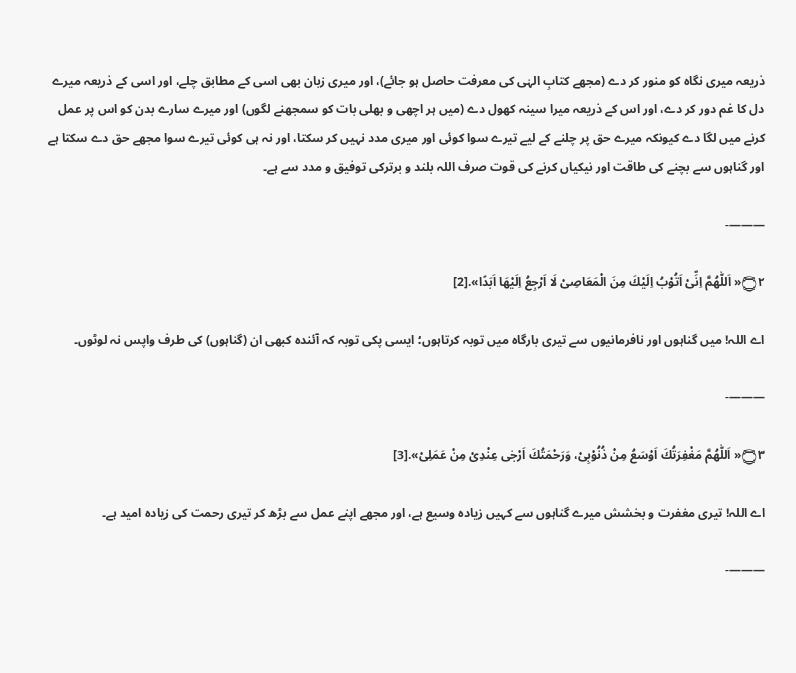ذریعہ میری نگاہ کو منور کر دے (مجھے کتابِ الہٰی کی معرفت حاصل ہو جائے)، اور میری زبان بھی اسی کے مطابق چلے، اور اسی کے ذریعہ میرے دل کا غم دور کر دے، اور اس کے ذریعہ میرا سینہ کھول دے (میں ہر اچھی و بھلی بات کو سمجھنے لگوں) اور میرے سارے بدن کو اس پر عمل کرنے میں لگا دے کیونکہ میرے حق پر چلنے کے لیے تیرے سوا کوئی اور میری مدد نہیں کر سکتا، اور نہ ہی کوئی تیرے سوا مجھے حق دے سکتا ہے اور گناہوں سے بچنے کی طاقت اور نیکیاں کرنے کی قوت صرف اللہ بلند و برترکی توفیق و مدد سے ہے۔

———-

۝۲« اَللّٰهُمَّ اِنِّیْ اَتُوْبُ اِلَيْكَ مِنَ الْمَعَاصِیْ لَا اَرْجِعُ اِلَيْهَا اَبَدًا».[2]

اے اللہ! میں گناہوں اور نافرمانیوں سے تیری بارگاہ میں توبہ کرتاہوں؛ ایسی پکی توبہ کہ آئندہ کبھی ان (گناہوں) کی طرف واپس نہ لوٹوں۔

———-

۝۳« اَللّٰهُمَّ مَغْفِرَتُكَ اَوْسَعُ مِنْ ذُنُوْبِیْ، وَرَحْمَتُكَ اَرْجٰى عِنْدِیْ مِنْ عَمَلِیْ».[3]

اے اللہ! تیری مغفرت و بخشش میرے گناہوں سے کہیں زیادہ وسیع ہے، اور مجھے اپنے عمل سے بڑھ کر تیری رحمت کی زیادہ امید ہے۔

———-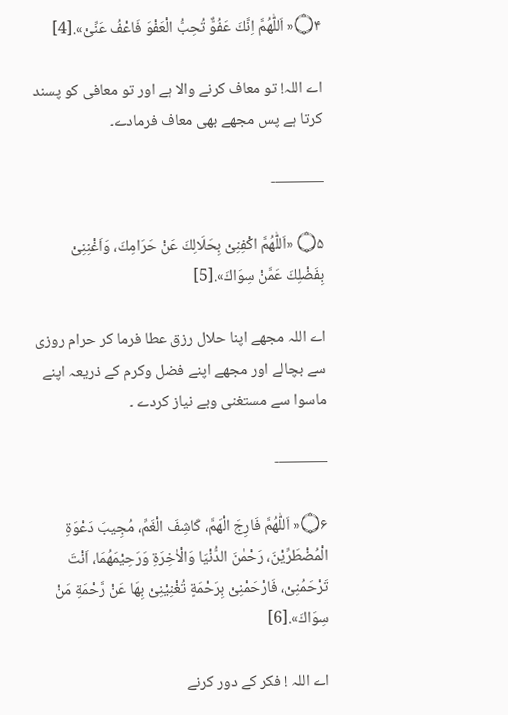۝۴« اَللّٰهُمَّ اِنَّكَ عَفُوٌّ تُحِبُّ الْعَفْوَ فَاعْفُ عَنِّیْ».[4]

اے اللہ! تو معاف کرنے والا ہے اور تو معافی کو پسند کرتا ہے پس مجھے بھی معاف فرمادے۔

———-

۝۵ «اَللّٰهُمَّ اكْفِنِیْ بِحَلَالِكَ عَنْ حَرَامِكَ، وَاَغْنِنِیْ بِفَضْلِكَ عَمَّنْ سِوَاكَ».[5]

اے اللہ مجھے اپنا حلال رزق عطا فرما کر حرام روزی سے بچالے اور مجھے اپنے فضل وکرم کے ذریعہ اپنے ماسوا سے مستغنی وبے نیاز کردے ۔

———-

۝۶« اَللّٰهُمَّ فَارِجَ الْهَمَّ، كَاشِفَ الْغَمِّ، مُجِيبَ دَعْوَةِ الْمُضْطَرِّيْنَ، رَحْمٰنَ الدُّنْيَا وَالْاٰخِرَةِ وَرَحِيْمَهُمَا، اَنْتَ تَرْحَمُنِیْ، فَارْحَمْنِیْ بِرَحْمَةٍ تُغْنِيْنِیْ بِهَا عَنْ رَّحْمَةِ مَنْ سِوَاكَ».[6]

اے اللہ ! فکر کے دور کرنے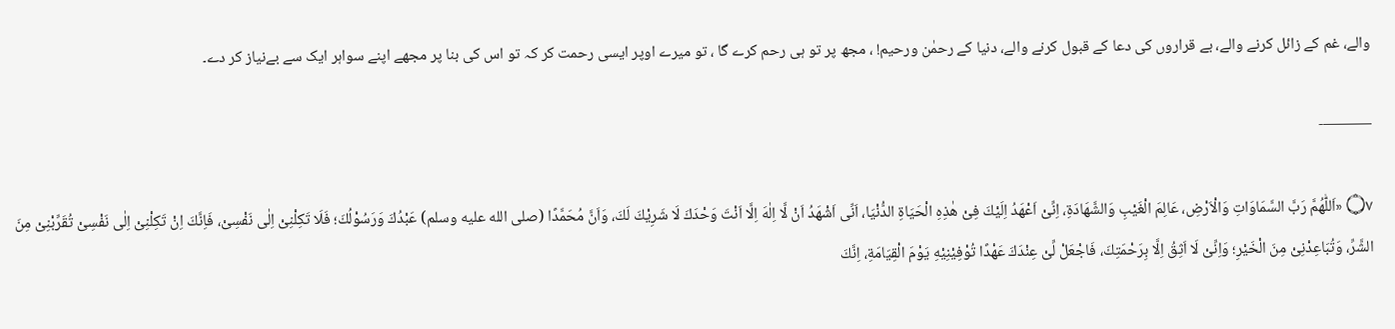والے، غم کے زائل کرنے والے، بے قراروں کی دعا کے قبول کرنے والے، دنیا کے رحمٰن ورحیم! ، مجھ پر تو ہی رحم کرے گا ، تو میرے اوپر ایسی رحمت کر کہ تو اس کی بنا پر مجھے اپنے سواہر ایک سے بےنیاز کر دے۔

———-

۝۷ «اَللّٰهُمَّ رَبَّ السَّمَاوَاتِ وَالْاَرْضِ، عَالِمَ الْغَيْبِ وَالشَّهَادَةِ، اِنِّیْ اَعْهَدُ اِلَيْكَ فِیْ هٰذِهِ الْحَيَاةِ الدُّنْيَا، اَنِّی اَشْهَدُ اَنْ لَّا اِلٰهَ اِلَّا اَنْتَ وَحْدَكَ لَا شَرِيْكَ لَكَ، وَاَنَّ مُحَمَّدًا (صلى الله عليه وسلم) عَبْدُكَ وَرَسُوْلُكَ؛ فَلَا تَكِلْنِیْ اِلٰی نَفْسِیْ، فَاِنَّكَ اِنْ تَكِلْنِیْ اِلٰى نَفْسِیْ تُقَرِّبْنِیْ مِنَ الشَّرِّ، وَتُبَاعِدْنِیْ مِنَ الْخَيْرِ؛ وَاِنِّیْ لَا اَثِقُ اِلَّا بِرَحْمَتِكَ، فَاجْعَلْ لِّیْ عِنْدَكَ عَهْدًا تُوْفِيْنِيْهِ يَوْمَ الْقِيَامَةِ، اِنَّكَ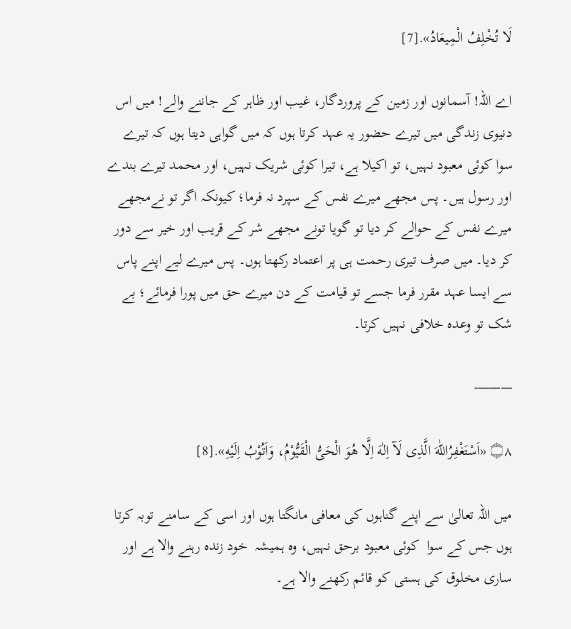لَا تُخْلِفُ الْمِيعَادُ».[7]

اے اللہ! آسمانوں اور زمین کے پروردگار، غیب اور ظاہر کے جاننے والے! میں اس دنیوی زندگی میں تیرے حضور یہ عہد کرتا ہوں کہ میں گواہی دیتا ہوں کہ تیرے سوا کوئی معبود نہیں، تو اکیلا ہے، تیرا کوئی شریک نہیں، اور محمد تیرے بندے اور رسول ہیں۔ پس مجھے میرے نفس کے سپرد نہ فرما؛ کیونکہ اگر تو نےمجھے میرے نفس کے حوالے کر دیا تو گویا تونے مجھے شر کے قریب اور خیر سے دور کر دیا۔ میں صرف تیری رحمت ہی پر اعتماد رکھتا ہوں۔ پس میرے لیے اپنے پاس سے ایسا عہد مقرر فرما جسے تو قیامت کے دن میرے حق میں پورا فرمائے؛ بے شک تو وعدہ خلافی نہیں کرتا۔

———-

۝۸ «اَسْتَغْفِرُاللّٰهَ الَّذِی لَآ اِلٰهَ اِلَّا هُوَ الْحَیُّ الْقَيُّوْمُ، وَاَتُوْبُ اِلَيْهِ».[8]

میں اللہ تعالیٰ سے اپنے گناہوں کی معافی مانگتا ہوں اور اسی کے سامنے توبہ کرتا ہوں جس کے سوا  کوئی معبود برحق نہیں، وہ ہمیشہ  خود زندہ رہنے والا ہے اور ساری مخلوق کی ہستی کو قائم رکھنے والا ہے۔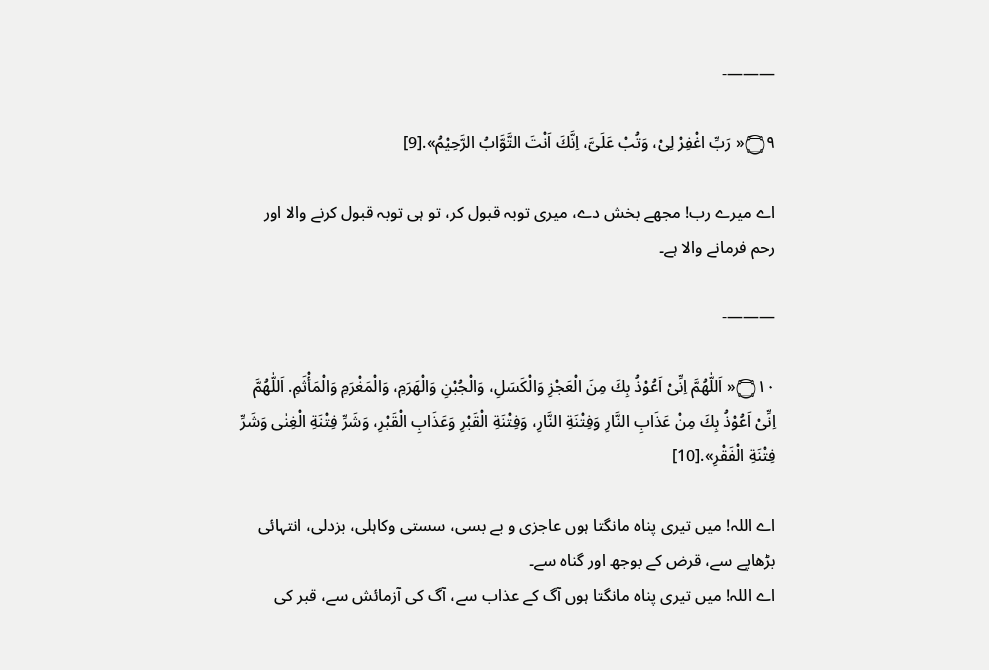———-

۝۹« رَبِّ اغْفِرْ لِیْ، وَتُبْ عَلَیَّ، اِنَّكَ اَنْتَ التَّوَّابُ الرَّحِيْمُ».[9]

اے میرے رب! مجھے بخش دے، میری توبہ قبول کر، تو ہی توبہ قبول کرنے والا اور رحم فرمانے والا ہے۔

———-

۝۱۰« اَللّٰهُمَّ اِنِّیْ اَعُوْذُ بِكَ مِنَ الْعَجْزِ وَالْكَسَلِ، وَالْجُبْنِ وَالْهَرَمِ، وَالْمَغْرَمِ وَالْمَأْثَمِ. اَللّٰهُمَّ اِنِّیْ اَعُوْذُ بِكَ مِنْ عَذَابِ النَّارِ وَفِتْنَةِ النَّارِ، وَفِتْنَةِ الْقَبْرِ وَعَذَابِ الْقَبْرِ، وَشَرِّ فِتْنَةِ الْغِنٰى وَشَرِّ فِتْنَةِ الْفَقْرِ».[10]

اے اللہ! میں تیری پناہ مانگتا ہوں عاجزی و بے بسی، سستی وکاہلی، بزدلی، انتہائی بڑھاپے سے، قرض کے بوجھ اور گناہ سے۔
اے اللہ! میں تیری پناہ مانگتا ہوں آگ کے عذاب سے، آگ کی آزمائش سے، قبر کی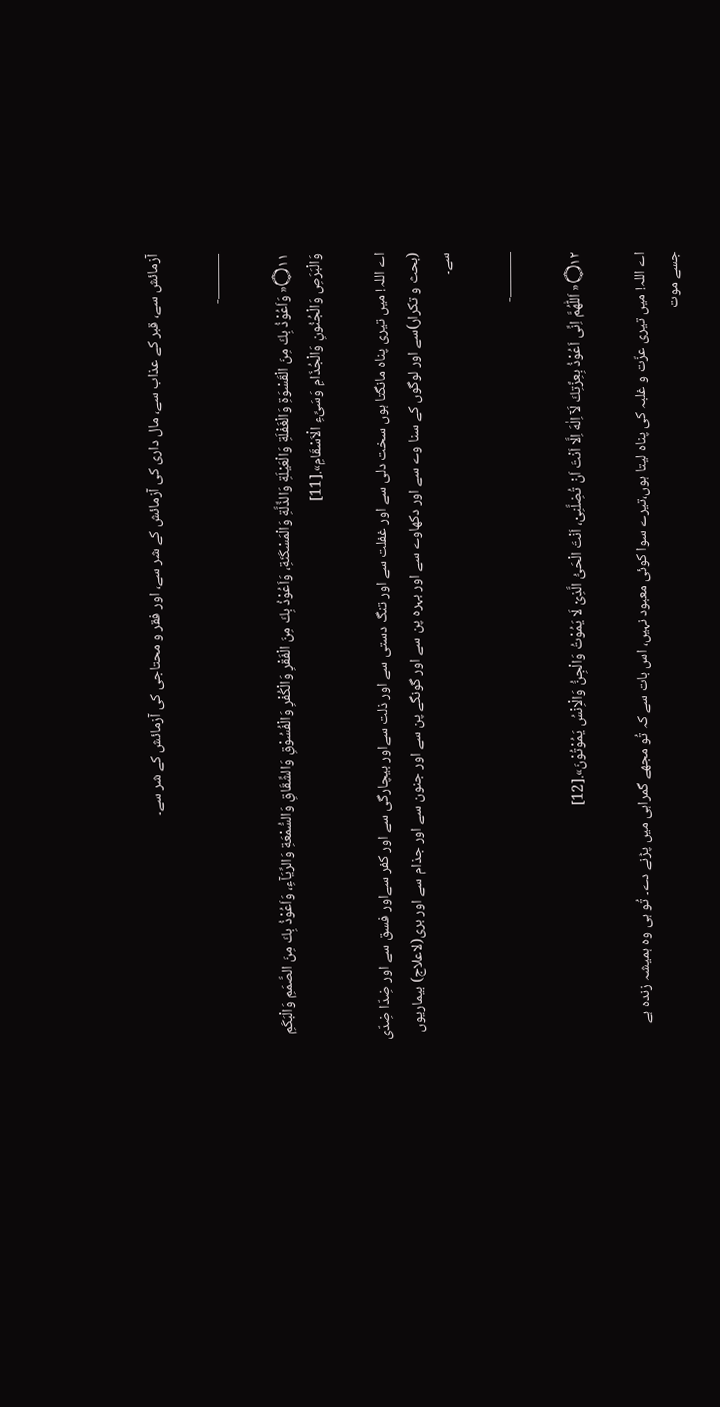آزمائش سے، قبر کے عذاب سے، مال داری کی آزمائش کے شر سے، اور فقر و محتاجی کی آزمائش کے شر سے۔

———-

۝۱۱« وَاَعُوْذُ بِكَ مِنَ الْقَسْوَةِ وَالْغَفْلَةِ وَالْعَيْلَةِ وَالذِّلَّةِ وَالْمَسْكَنَةِ، وَاَعُوْذُ بِكَ مِنَ الْفَقْرِ وَالْكُفْرِ وَالْفُسُوْقِ وَالشِّقَاقِ وَالسُّمْعَةِ وَالرِّيَآءِ، وَاَعُوْذُ بِكَ مِنَ الصَّمَمِ وَالْبَكَمِ وَالْبَرَصِ وَالْجُنُونِ وَالْجُذَامِ وَسَیِّءِ الْاَسْقَامِ».[11]

اے اللہ! میں تیری پناہ مانگتا ہوں سخت دلی سے اور غفلت سے اور تنگ دستی سے اور ذلت سےاور بیچارگی سے اور کفر سےاور فسق سے اور ضِدّا ضِدّی (بحث و تکرار)سے اور لوگوں کے سنا وے سے اور دکھاوے سے اور بہرہ پن سے اور گونگے پن سے اور جنون سے اور جذام سے اور بری(لاعلاج) بیماریوں سے۔

———-

۝۱۲« اَللّٰهُمَّ اِنِّی اَعُوْذُ بِعِزَّتِكَ لَآ اِلٰهَ اِلَّا اَنْتَ اَنْ تُضِلَّنِیْ، اَنْتَ الْحَیُّ الَّذِیْ لَا يَمُوْتُ وَالْجِنُّ وَالْاِنْسُ يَمُوْتُوْنَ».[12]

اے اللہ! میں تیری عزّت و غلبہ کی پناہ لیتا ہوں،تیرے سوا کوئی معبود نہیں، اس بات سے کہ تُو مجھے گمراہی میں پڑنے دے۔ تُو ہی وہ ہمیشہ زندہ ہے جسے موت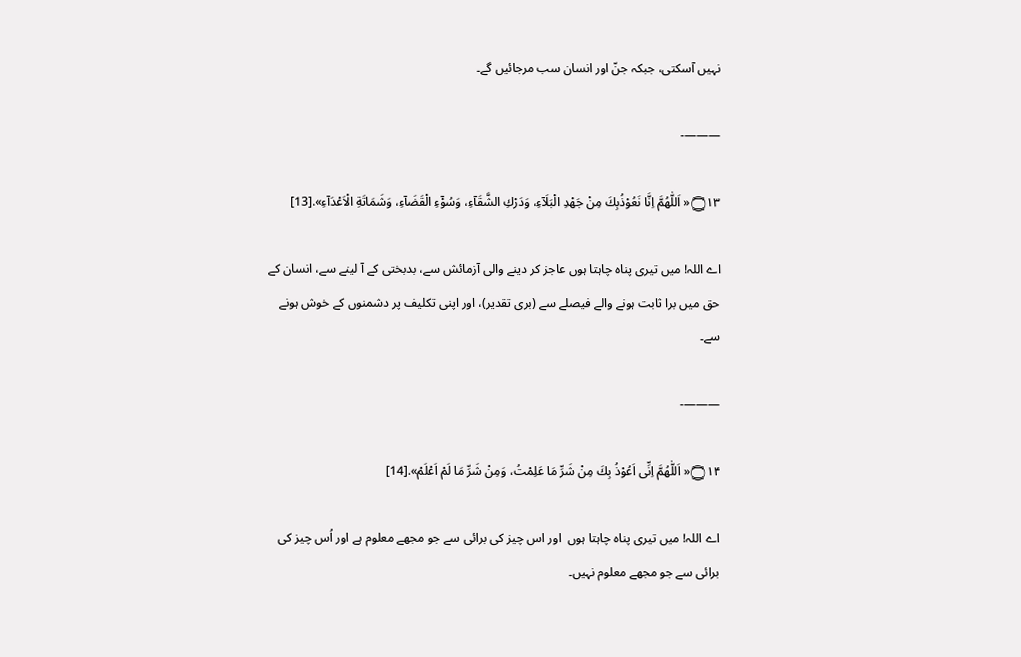نہیں آسکتی، جبکہ جنّ اور انسان سب مرجائیں گے۔

———-

۝۱۳« اَللّٰهُمَّ اِنَّا نَعُوْذُبِكَ مِنْ جَهْدِ الْبَلَآءِ، وَدَرْكِ الشَّقَآءِ، وَسُوْٓءِ الْقَضَآءِ، وَشَمَاتَةِ الْاَعْدَآءِ».[13]

اے اللہ! میں تیری پناہ چاہتا ہوں عاجز کر دینے والی آزمائش سے، بدبختی کے آ لینے سے، انسان کے حق میں برا ثابت ہونے والے فیصلے سے (بری تقدیر)، اور اپنی تکلیف پر دشمنوں کے خوش ہونے سے۔

———-

۝۱۴« اَللّٰهُمَّ اِنِّی اَعُوْذُ بِكَ مِنْ شَرِّ مَا عَلِمْتُ، وَمِنْ شَرِّ مَا لَمْ اَعْلَمْ».[14]

اے اللہ! میں تیری پناہ چاہتا ہوں  اور اس چیز کی برائی سے جو مجھے معلوم ہے اور اُس چیز کی برائی سے جو مجھے معلوم نہیں۔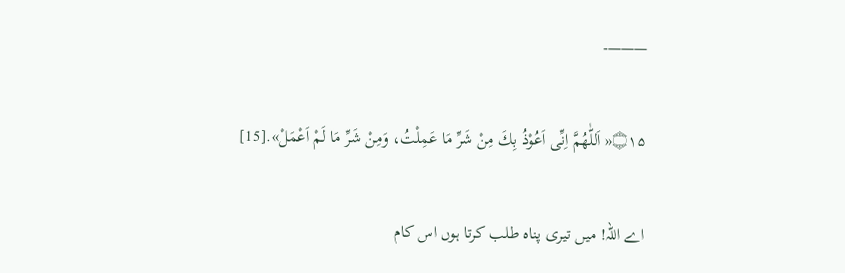———-

۝۱۵« اَللّٰهُمَّ اِنِّی اَعُوْذُ بِكَ مِنْ شَرِّ مَا عَمِلْتُ، وَمِنْ شَرِّ مَا لَمْ اَعْمَلْ».[15]

اے اللہ! میں تیری پناہ طلب کرتا ہوں اس کام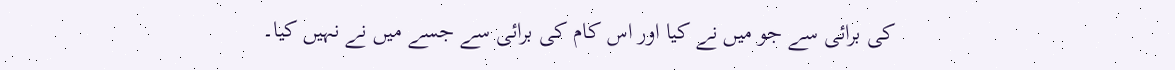کی برائی سے جو میں نے کیا اور اس کام کی برائی سے جسے میں نے نہیں کیا۔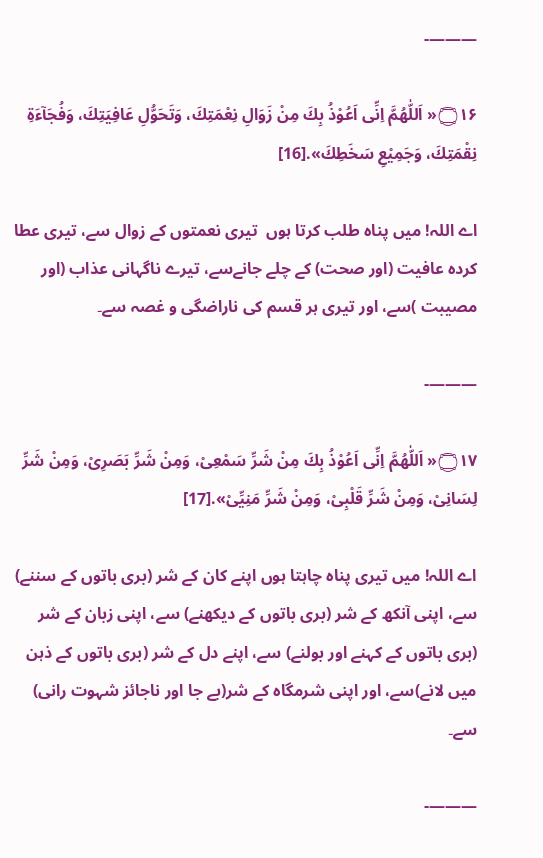———-

۝۱۶« اَللّٰهُمَّ اِنِّی اَعُوْذُ بِكَ مِنْ زَوَالِ نِعْمَتِكَ، وَتَحَوُّلِ عَافِيَتِكَ، وَفُجَآءَةِ نِقْمَتِكَ، وَجَمِيْعِ سَخَطِكَ».[16]

اے اللہ! میں پناہ طلب کرتا ہوں  تیری نعمتوں کے زوال سے، تیری عطا کردہ عافیت (اور صحت) کے چلے جانےسے، تیرے ناگہانی عذاب (اور مصیبت )سے، اور تیری ہر قسم کی ناراضگی و غصہ سے۔

———-

۝۱۷« اَللّٰهُمَّ اِنِّی اَعُوْذُ بِكَ مِنْ شَرِّ سَمْعِیْ، وَمِنْ شَرِّ بَصَرِیْ، وَمِنْ شَرِّ لِسَانِیْ، وَمِنْ شَرِّ قَلْبِیْ، وَمِنْ شَرِّ مَنِیِّیْ».[17]

اے اللہ! میں تیری پناہ چاہتا ہوں اپنے کان کے شر (بری باتوں کے سننے) سے، اپنی آنکھ کے شر (بری باتوں کے دیکھنے) سے، اپنی زبان کے شر (بری باتوں کے کہنے اور بولنے) سے، اپنے دل کے شر (بری باتوں کے ذہن میں لانے)سے، اور اپنی شرمگاہ کے شر(بے جا اور ناجائز شہوت رانی) سے۔

———-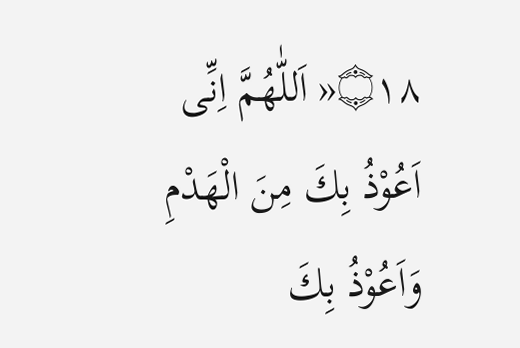۝۱۸« اَللّٰهُمَّ اِنِّی اَعُوْذُ بِكَ مِنَ الْهَدْمِ وَاَعُوْذُ بِكَ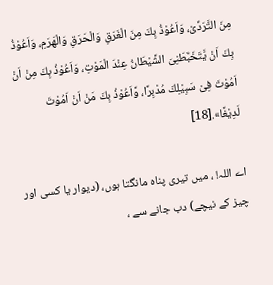مِنَ التَّرَدِّیْ، وَاَعُوْذُ بِكَ مِنَ الْغَرَقِ وَالْحَرَقِ وَالْهَرَمِ، وَاَعُوْذُ بِكَ اَنْ يَّتَخَبَّطَنِیَ الشَّيْطَانُ عِنْدَ الْمَوْتِ، وَاَعُوْذُ بِكَ مِنْ اَنْ اَمُوْتَ فِیْ سَبِيْلِكَ مُدْبِرًا، وَّاَعُوْذُ بِكَ مَنْ اَنْ اَمُوْتَ لَدِيْغًا».[18]

اے اللہ! ، میں تیری پناہ مانگتا ہوں، (دیوار یا کسی اور چیز کے نیچے) دب جانے سے ،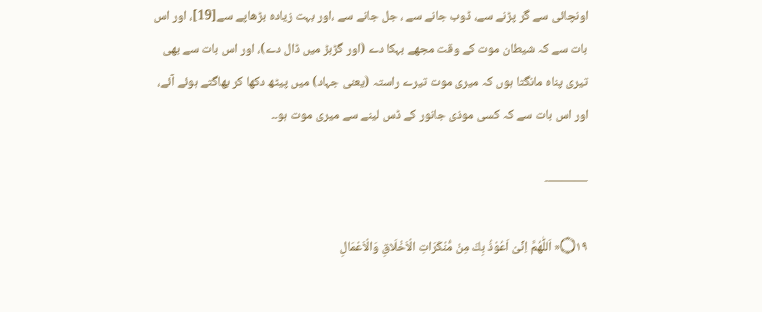اونچائی سے گر پڑنے سے، ڈوب جانے سے ، جل جانے سے ،اور بہت زیادہ بڑھاپے سے[19]، اور اس بات سے کہ شیطان موت کے وقت مجھے بہکا دے (اور گڑبڑ میں ڈال دے)، اور اس بات سے بھی تیری پناہ مانگتا ہوں کہ میری موت تیرے راستہ (یعنی جہاد) میں پیٹھ دکھا کر بھاگتے ہوئے آئے، اور اس بات سے کہ کسی موذی جانور کے ڈس لینے سے میری موت ہو۔۔

———-

۝۱۹« اَللّٰهُمَّ اِنِّیْ اَعُوْذُ بِكَ مِنْ مُّنْكَرَاتِ الْاَخْلَاقِ وَالْاَعْمَالِ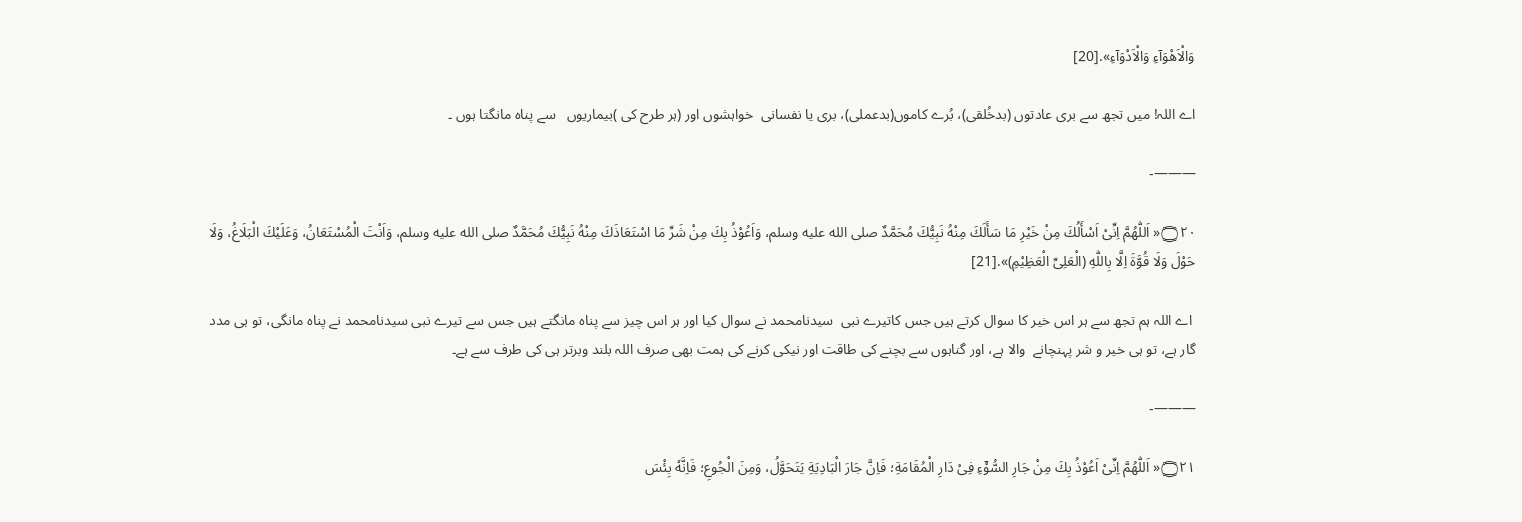وَالْاَهْوَآءِ وَالْاَدْوَآءِ».[20]

اے اللہ! میں تجھ سے بری عادتوں (بدخُلقی)، بُرے کاموں(بدعملی)، بری یا نفسانی  خواہشوں اور (ہر طرح کی )بیماریوں   سے پناہ مانگتا ہوں ۔

———-

۝۲۰« اَللّٰهُمَّ اِنِّیْ اَسْأَلُكَ مِنْ خَيْرِ مَا سَأَلَكَ مِنْهُ نَبِيُّكَ مُحَمَّدٌ صلى الله عليه وسلم، وَاَعُوْذُ بِكَ مِنْ شَرِّ مَا اسْتَعَاذَكَ مِنْهُ نَبِيُّكَ مُحَمَّدٌ صلى الله عليه وسلم، وَاَنْتَ الْمُسْتَعَانُ، وَعَلَيْكَ الْبَلَاغُ، وَلَا حَوْلَ وَلَا قُوَّةَ اِلَّا بِاللّٰهِ (الْعَلِیِّ الْعَظِيْمِ)».[21]

 اے اللہ ہم تجھ سے ہر اس خیر کا سوال کرتے ہیں جس کاتیرے نبی  سیدنامحمد نے سوال کیا اور ہر اس چیز سے پناہ مانگتے ہیں جس سے تیرے نبی سیدنامحمد نے پناہ مانگی، تو ہی مدد گار ہے، تو ہی خیر و شر پہنچانے  والا ہے، اور گناہوں سے بچنے کی طاقت اور نیکی کرنے کی ہمت بھی صرف اللہ بلند وبرتر ہی کی طرف سے ہے۔

———-

۝۲۱« اَللّٰهُمَّ اِنِّیْ اَعُوْذُ بِكَ مِنْ جَارِ السُّوْٓءِ فِیْ دَارِ الْمُقَامَةِ؛ فَاِنَّ جَارَ الْبَادِيَةِ يَتَحَوَّلُ، وَمِنَ الْجُوعِ؛ فَاِنَّهٗ بِئْسَ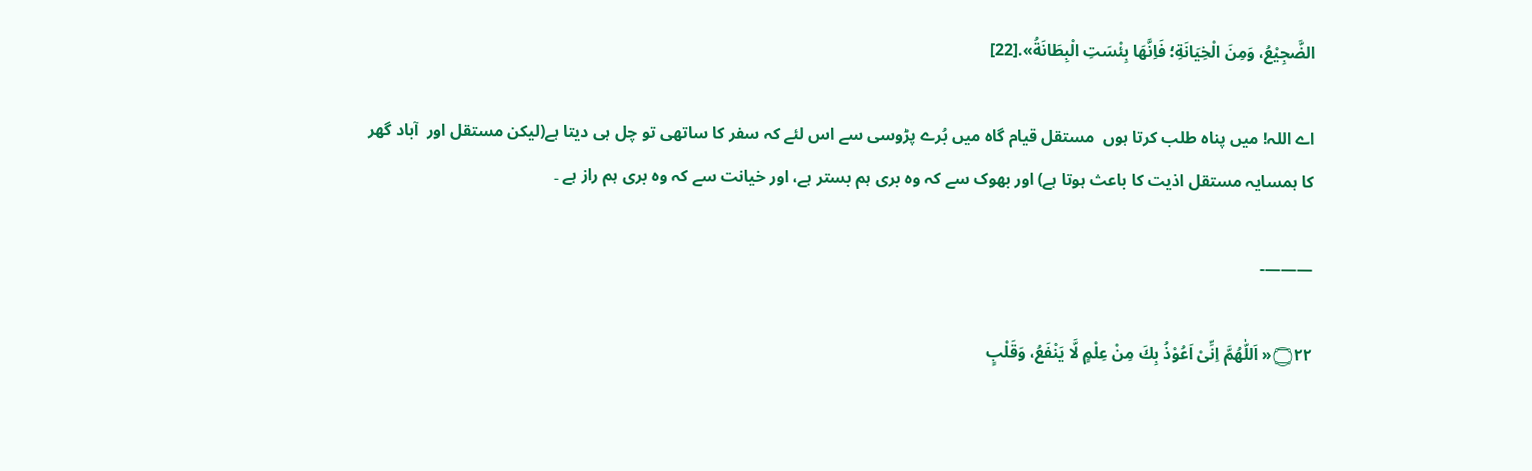الضَّجِيْعُ، وَمِنَ الْخِيَانَةِ؛ فَاِنَّهَا بِئْسَتِ الْبِطَانَةُ».[22]

اے اللہ! میں پناہ طلب کرتا ہوں  مستقل قیام گاہ میں بُرے پڑوسی سے اس لئے کہ سفر کا ساتھی تو چل ہی دیتا ہے(لیکن مستقل اور  آباد گھر کا ہمسایہ مستقل اذیت کا باعث ہوتا ہے) اور بھوک سے کہ وہ بری ہم بستر ہے، اور خیانت سے کہ وہ بری ہم راز ہے ۔

———-

۝۲۲« اَللّٰهُمَّ اِنِّیْ اَعُوْذُ بِكَ مِنْ عِلْمٍ لَّا يَنْفَعُ، وَقَلْبٍ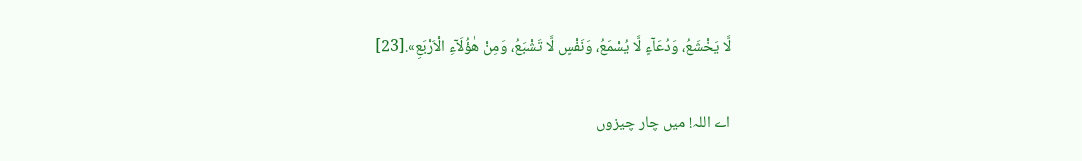لَّا يَخْشَعُ، وَدُعَآءٍ لَّا يُسْمَعُ، وَنَفْسٍ لَّا تَشْبَعُ، وَمِنْ هٰؤُلَآءِ الْاَرْبَعِ».[23]

اے اللہ! میں چار چیزوں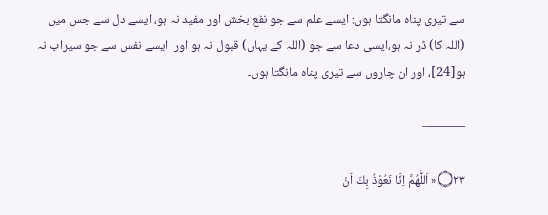سے تیری پناہ مانگتا ہوں: ایسے علم سے جو نفع بخش اور مفید نہ ہو، ایسے دل سے جس میں (اللہ کا) ڈر نہ ہو،ایسی دعا سے جو (اللہ کے یہاں) قبول نہ ہو اور  ایسے نفس سے جو سیراب نہ ہو[24]، اور ان چاروں سے تیری پناہ مانگتا ہوں۔

———-

۝۲۳« اَللّٰهُمَّ اِنَّا نَعُوْذُ بِكَ اَنْ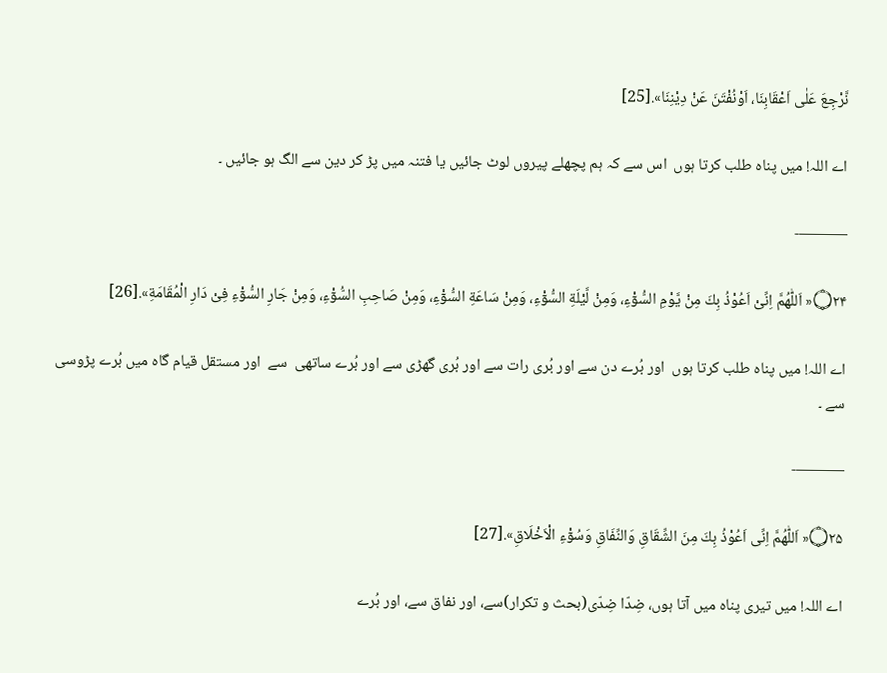نَّرْجِعَ عَلٰى اَعْقَابِنَا، اَوْنُفْتَنَ عَنْ دِيْنِنَا».[25]

اے اللہ! میں پناہ طلب کرتا ہوں  اس سے کہ ہم پچھلے پیروں لوٹ جائیں یا فتنہ میں پڑ کر دین سے الگ ہو جائیں ۔

———-

۝۲۴« اَللّٰهُمَّ اِنِّیْ اَعُوْذُ بِكَ مِنْ يَّوْمِ السُّوْٓءِ، وَمِنْ لَّيْلَةِ السُّوْٓءِ، وَمِنْ سَاعَةِ السُّوْٓءِ، وَمِنْ صَاحِبِ السُّوْٓءِ، وَمِنْ جَارِ السُّوْٓءِ فِیْ دَارِ الْمُقَامَةِ».[26]

اے اللہ! میں پناہ طلب کرتا ہوں  اور بُرے دن سے اور بُری رات سے اور بُری گھڑی سے اور بُرے ساتھی  سے  اور مستقل قیام گاہ میں بُرے پڑوسی سے ۔

———-

۝۲۵« اَللّٰهُمَّ اِنِّی اَعُوْذُ بِكَ مِنَ الشِّقَاقِ وَالنِّفَاقِ وَسُوْٓءِ الْاَخْلَاقِ».[27]

اے اللہ! میں تیری پناہ میں آتا ہوں، ضِدّا ضِدّی(بحث و تکرار)سے، اور نفاق سے، اور بُرے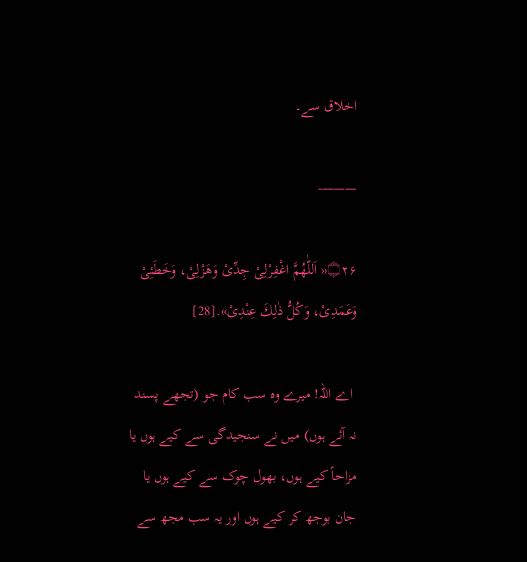اخلاق سے۔

———-

۝۲۶« اَللّٰهُمَّ اغْفِرْلِیْ جِدِّیْ وَهَزْلِیْ، وَخَطَئِیْ وَعَمَدِیْ، وَكُلُّ ذٰلِكَ عِنْدِیْ».[28]

 اے اللہ! میرے وہ سب کام جو (تجھے پسند نہ آئے ہوں) میں نے سنجیدگی سے کیے ہوں یا مزاحاً کیے ہوں، بھول چوک سے کیے ہوں یا جان بوجھ کر کیے ہوں اور یہ سب مجھ سے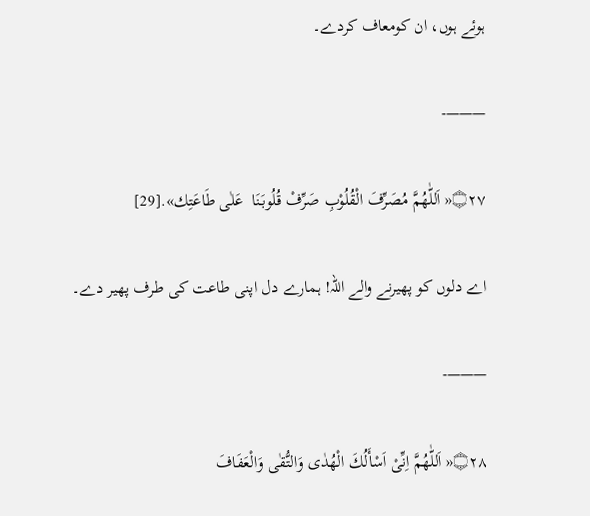ہوئے ہوں، ان کومعاف کردے۔

———-

۝۲۷« اَللّٰهُمَّ مُصَرِّفَ الْقُلُوْبِ صَرِّفْ قُلُوبَنَا  عَلٰى طَاعَتِك».[29]

اے دلوں کو پھیرنے والے اللہ! ہمارے دل اپنی طاعت کی طرف پھیر دے۔

———-

۝۲۸« اَللّٰهُمَّ اِنِّیْ اَسْأَلُكَ الْهُدٰى وَالتُّقٰی وَالْعَفَافَ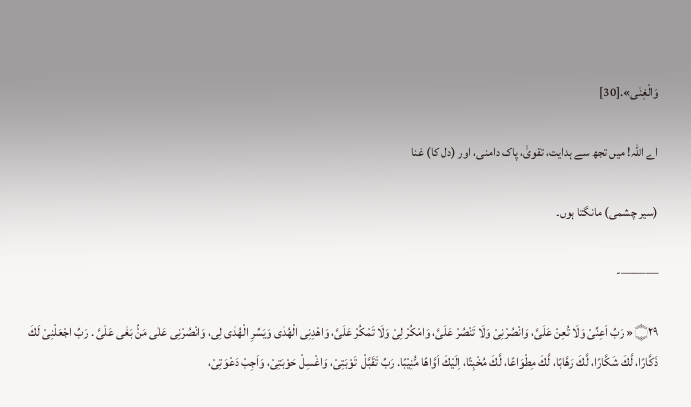وَالْغِنٰى».[30]

اے اللہ! میں تجھ سے ہدایت، تقویٰ، پاک دامنی، اور (دل کا) غنا

(سیر چشمی) مانگتا ہوں۔

———-

۝۲۹« رَبِّ اَعِنِّیْ وَلَا تُعِنْ عَلَیَّ، وَانْصُرْنِیْ وَلَا تَنْصُرْ عَلَیَّ، وَامْكُرْ لِیْ وَلَا تَمْكُرْ عَلَیَّ، وَاهْدِنِی الْهُدٰى وَيَسِّرِ الْهُدٰى لِی، وَانْصُرْنِی عَلٰى مَنْۢ بَغٰی عَلَیَّ . رَبِّ اجْعَلْنِیْ لَكَ ذَكَّارًا، لَّكَ شَكَّارًا، لَّكَ رَهَّابًا، لَّكَ مِطْوَاعًا، لَّكَ مُخْبِتًا، اِلَيْكَ اَوَّاهًا مُّنِيْبًا. رَبِّ تَقَبَّلْ  تَوْبَتِیْ، وَاغْسِلْ حَوْبَتِیْ، وَاَجِبْ دَعْوَتِیْ،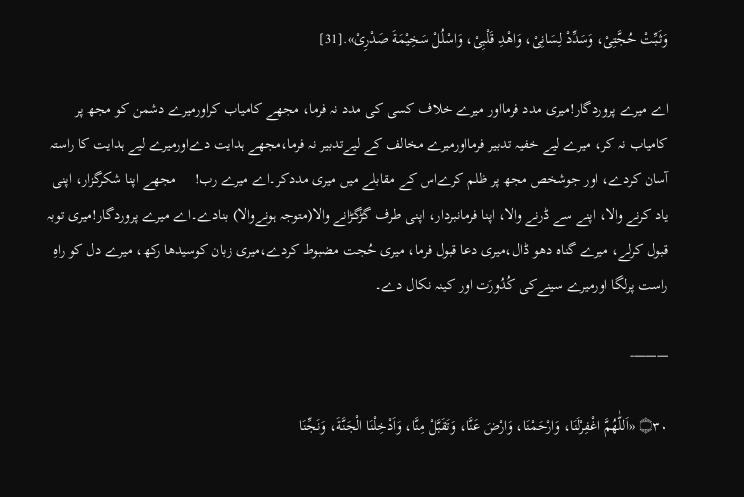وَثَبِّتْ حُجَّتِیْ، وَسَدِّدْ لِسَانِیْ، وَاهْدِ قَلْبِیْ، وَاسْلُلْ سَخِيْمَةَ صَدْرِیْ».[31]

اے میرے پروردگار!میری مدد فرمااور میرے خلاف کسی کی مدد نہ فرما، مجھے کامیاب کراورمیرے دشمن کو مجھ پر کامیاب نہ کر، میرے لیے خفیہ تدبیر فرمااورمیرے مخالف کے لیےتدبیر نہ فرما،مجھے ہدایت دےاورمیرے لیے ہدایت کا راستہ آسان کردے، اور جوشخص مجھ پر ظلم کرےاس کے مقابلے میں میری مددکر۔اے میرے رب!     مجھے اپنا شکرگزار، اپنی  یاد کرنے والا، اپنے سے ڈرنے والا، اپنا فرمانبردار، اپنی طرف گڑگڑانے والا(متوجہ ہونےوالا) بنادے۔اے میرے پروردگار!میری توبہ قبول کرلے، میرے گناہ دھو ڈال،میری دعا قبول فرما، میری حُجت مضبوط کردے،میری زبان کوسیدھا رکھ، میرے دل کو راہِ راست پرلگا اورمیرے سینےکی کُدُورَت اور کینہ نکال دے۔

———-

۝۳۰ «اَللّٰهُمَّ اغْفِرْلَنَا، وَارْحَمْنَا، وَارْضَ عَنَّا، وَتَقَبَّلْ مِنَّا، وَاَدْخِلْنَا الْجَنَّةَ، وَنَجِّنَا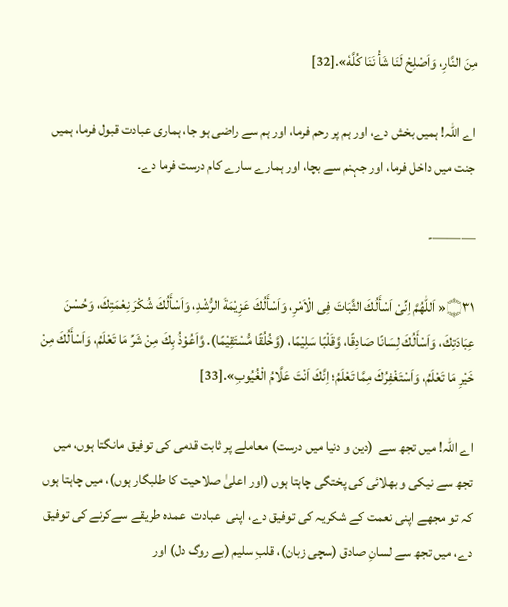مِنَ النَّارِ، وَاَصْلِحْ لَنَا شَأْ نَنَا كُلَّهٗ».[32]

اے اللہ! ہمیں بخش دے، اور ہم پر رحم فرما، اور ہم سے راضی ہو جا، ہماری عبادت قبول فرما، ہمیں جنت میں داخل فرما، اور جہنم سے بچا، اور ہمارے سارے کام درست فرما دے۔

———-

۝۳۱« اَللّٰهُمَّ اِنِّیْ اَسْأَلُكَ الثَّبَاتَ فِی الْاَمْرِ، وَاَسْأَلُكَ عَزِيْمَةَ الرُّشْدِ، وَاَسْأَلُكَ شُكْرَ نِعْمَتِكَ، وَحُسْنَ عِبَادَتِكَ، وَاَسْأَلُكَ لِسَانًا صَادِقًا، وَّقَلْبًا سَلِيْمًا، (وَّخُلُقًا مُّسْتَقِيْمًا). وَّاَعُوْذُ بِكَ مِنْ شَرِّ مَا تَعْلَمُ، وَاَسْأَلُكَ مِنْ خَيْرِ مَا تَعْلَمُ، وَاَسْتَغْفِرُكَ مِمَّا تَعْلَمُ؛ اِنَّكَ اَنْتَ عَلَّامُ الْغُيُوبِ».[33]

اے اللہ! میں تجھ سے  (دین و دنیا میں درست) معاملے پر ثابت قدمی کی توفیق مانگتا ہوں، میں تجھ سے نیکی و بھلائی کی پختگی چاہتا ہوں (اور اعلیٰ صلاحیت کا طلبگار ہوں)، میں چاہتا ہوں کہ تو مجھے اپنی نعمت کے شکریہ کی توفیق دے، اپنی  عبادت  عمدہ طریقے سےکرنے کی توفیق دے، میں تجھ سے لسانِ صادق (سچی زبان)، قلبِ سلیم (بے روگ دل) اور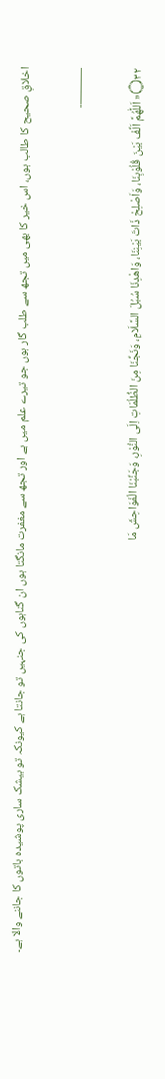اخلاقِ صحیح کا طالب ہوں، اس خیر کا بھی میں تجھ سے طلب گار ہوں جو تیرے علم میں ہے اور تجھ سے مغفرت مانگتا ہوں ان گناہوں کی جنہیں تو جانتا ہے کیونکہ تو بیشک ساری پوشیدہ باتوں کا جاننے والا ہے۔

———-

۝۳۲« اَللّٰهُمَّ اَلِّفْ بَيْنَ قُلُوْبِنَا، وَاَصْلِحْ ذَاتَ بَيْنِنَا، وَاهْدِنَا سُبُلَ السَّلَامِ، وَنَجِّنَا مِنَ الظُّلُمَاتِ اِلَى النُّوْرِ، وَجَنِّبْنَا الْفَوَاحِشَ مَا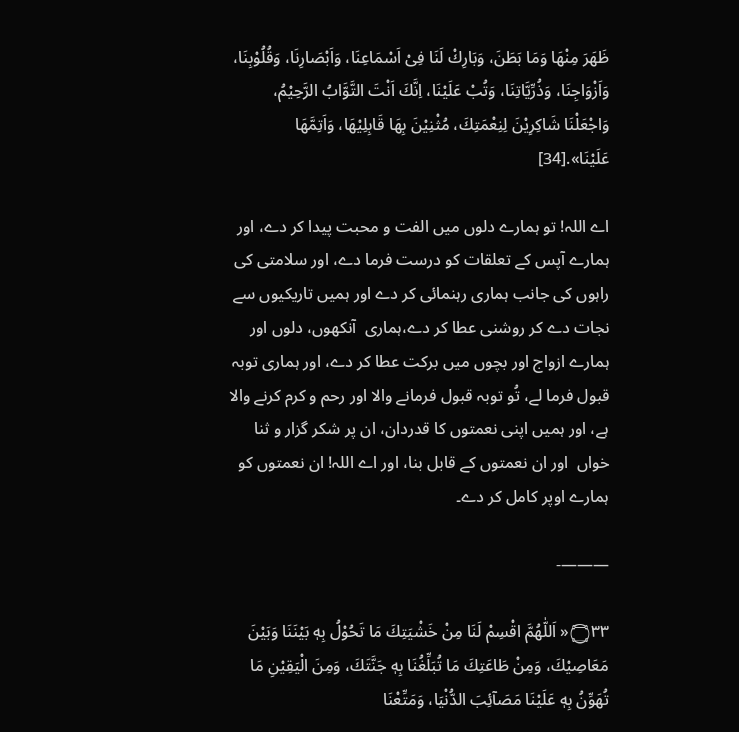ظَهَرَ مِنْهَا وَمَا بَطَنَ، وَبَارِكْ لَنَا فِیْ اَسْمَاعِنَا، وَاَبْصَارِنَا، وَقُلُوْبِنَا، وَاَزْوَاجِنَا، وَذُرِّيَّاتِنَا، وَتُبْ عَلَيْنَا، اِنَّكَ اَنْتَ التَّوَّابُ الرَّحِيْمُ، وَاجْعَلْنَا شَاكِرِيْنَ لِنِعْمَتِكَ، مُثْنِيْنَ بِهَا قَابِلِيْهَا، وَاَتِمَّهَا عَلَيْنَا».[34]

اے اللہ! تو ہمارے دلوں میں الفت و محبت پیدا کر دے، اور ہمارے آپس کے تعلقات کو درست فرما دے، اور سلامتی کی راہوں کی جانب ہماری رہنمائی کر دے اور ہمیں تاریکیوں سے نجات دے کر روشنی عطا کر دے،ہماری  آنکھوں، دلوں اور ہمارے ازواج اور بچوں میں برکت عطا کر دے، اور ہماری توبہ قبول فرما لے، تُو توبہ قبول فرمانے والا اور رحم و کرم کرنے والا ہے، اور ہمیں اپنی نعمتوں کا قدردان، ان پر شکر گزار و ثنا خواں  اور ان نعمتوں کے قابل بنا، اور اے اللہ! ان نعمتوں کو ہمارے اوپر کامل کر دے۔

———-

۝۳۳« اَللّٰهُمَّ اقْسِمْ لَنَا مِنْ خَشْيَتِكَ مَا تَحُوْلُ بِهٖ بَيْنَنَا وَبَيْنَ مَعَاصِيْكَ، وَمِنْ طَاعَتِكَ مَا تُبَلِّغُنَا بِهٖ جَنَّتَكَ، وَمِنَ الْيَقِيْنِ مَا تُهَوِّنُ بِهٖ عَلَيْنَا مَصَآئِبَ الدُّنْيَا، وَمَتِّعْنَا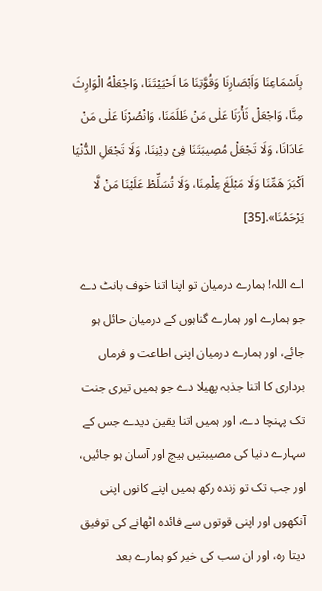بِاَسْمَاعِنَا وَاَبْصَارِنَا وَقُوَّتِنَا مَا اَحْيَيْتَنَا، وَاجْعَلْهُ الْوَارِثَ مِنَّا، وَاجْعَلْ ثَأْرَنَا عَلٰى مَنْ ظَلَمَنَا، وَانْصُرْنَا عَلٰى مَنْ عَادَانَا، وَلَا تَجْعَلْ مُصِيبَتَنَا فِیْ دِيْنِنَا، وَلَا تَجْعَلِ الدُّنْيَا اَكْبَرَ هَمِّنَا وَلَا مَبْلَغَ عِلْمِنَا، وَلَا تُسَلِّطْ عَلَيْنَا مَنْ لَّا يَرْحَمُنَا».[35]

اے اللہ! ہمارے درمیان تو اپنا اتنا خوف بانٹ دے جو ہمارے اور ہمارے گناہوں کے درمیان حائل ہو جائے، اور ہمارے درمیان اپنی اطاعت و فرماں برداری کا اتنا جذبہ پھیلا دے جو ہمیں تیری جنت تک پہنچا دے، اور ہمیں اتنا یقین دیدے جس کے سہارے دنیا کی مصیبتیں ہیچ اور آسان ہو جائیں، اور جب تک تو زندہ رکھ ہمیں اپنے کانوں اپنی آنکھوں اور اپنی قوتوں سے فائدہ اٹھانے کی توفیق دیتا رہ، اور ان سب کی خیر کو ہمارے بعد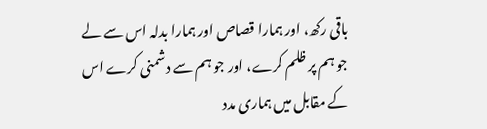باقی رکھ، اور ہمارا قصاص اور ہمارا بدلہ اس سے لے جو ہم پر ظلم کرے، اور جو ہم سے دشمنی کرے اس کے مقابل میں ہماری مدد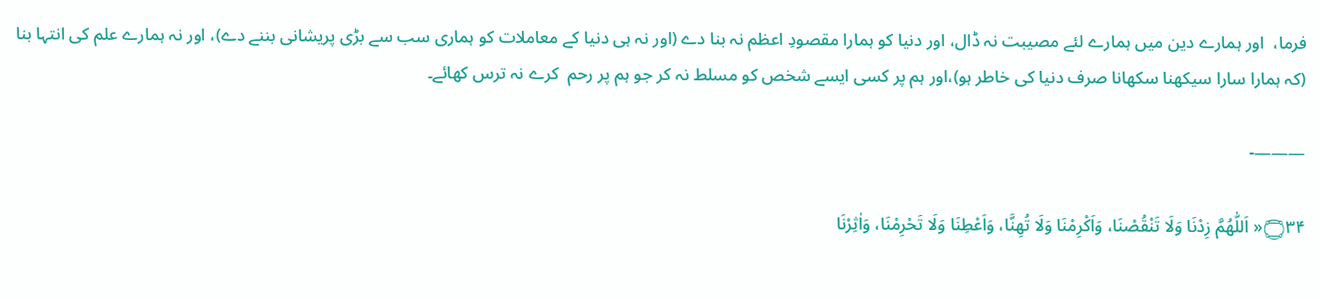فرما،  اور ہمارے دین میں ہمارے لئے مصیبت نہ ڈال، اور دنیا کو ہمارا مقصودِ اعظم نہ بنا دے (اور نہ ہی دنیا کے معاملات کو ہماری سب سے بڑی پریشانی بننے دے)، اور نہ ہمارے علم کی انتہا بنا (کہ ہمارا سارا سیکھنا سکھانا صرف دنیا کی خاطر ہو)،اور ہم پر کسی ایسے شخص کو مسلط نہ کر جو ہم پر رحم  کرے نہ ترس کھائے۔

———-

۝۳۴« اَللّٰهُمَّ زِدْنَا وَلَا تَنْقُصْنَا، وَاَكْرِمْنَا وَلَا تُهِنَّا، وَاَعْطِنَا وَلَا تَحْرِمْنَا، وَاٰثِرْنَا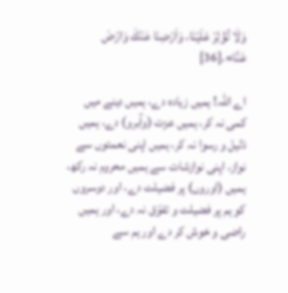وَلَا تُؤْثِرْ عَلَيْنَا، وَاَرْضِنَا عَنْكَ وَارْضَ عَنَّا».[36]

اے اللہ! ہمیں زیادہ دے، ہمیں دینے میں کمی نہ کر، ہمیں عزت (وآبرو) دے، ہمیں ذلیل و رسوا نہ کر، ہمیں اپنی نعمتوں سے نواز، اپنی نوازشات سے ہمیں محروم نہ رکھ، ہمیں (اوروں) پر فضیلت دے، اور دوسروں کو ہم پر فضیلت و تفوّق نہ دے، اور ہمیں راضی و خوش کر دے اور ہم سے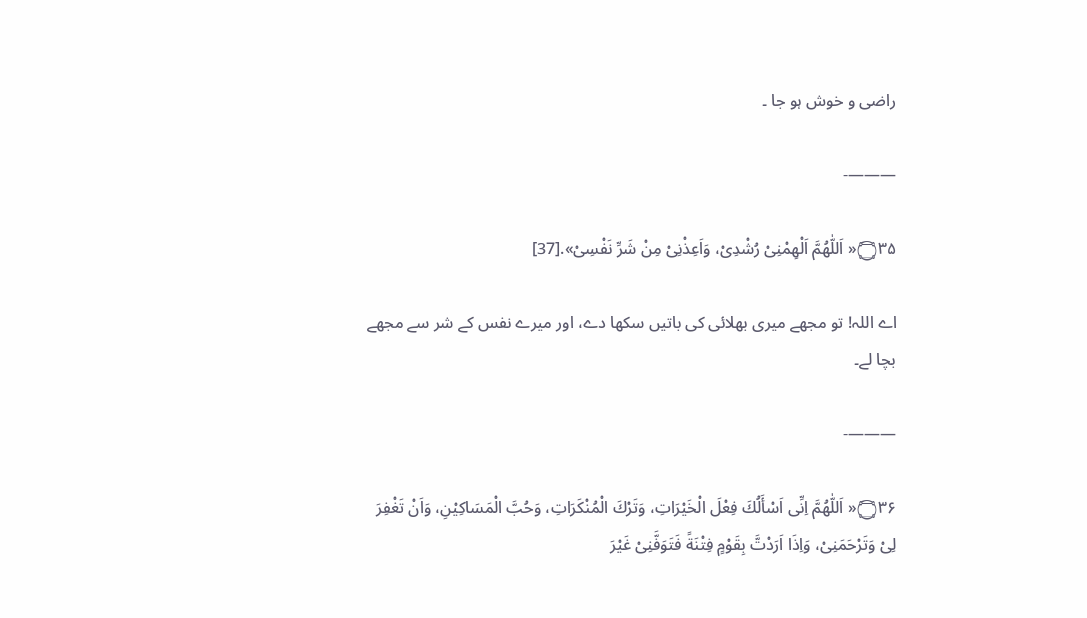راضی و خوش ہو جا ۔

———-

۝۳۵« اَللّٰهُمَّ اَلْهِمْنِیْ رُشْدِیْ، وَاَعِذْنِیْ مِنْ شَرِّ نَفْسِیْ».[37]

اے اللہ! تو مجھے میری بھلائی کی باتیں سکھا دے، اور میرے نفس کے شر سے مجھے بچا لے۔

———-

۝۳۶« اَللّٰهُمَّ اِنِّی اَسْأَلُكَ فِعْلَ الْخَيْرَاتِ، وَتَرْكَ الْمُنْكَرَاتِ، وَحُبَّ الْمَسَاكِيْنِ، وَاَنْ تَغْفِرَ لِیْ وَتَرْحَمَنِیْ، وَاِذَا اَرَدْتَّ بِقَوْمٍ فِتْنَةً فَتَوَفَّنِیْ غَيْرَ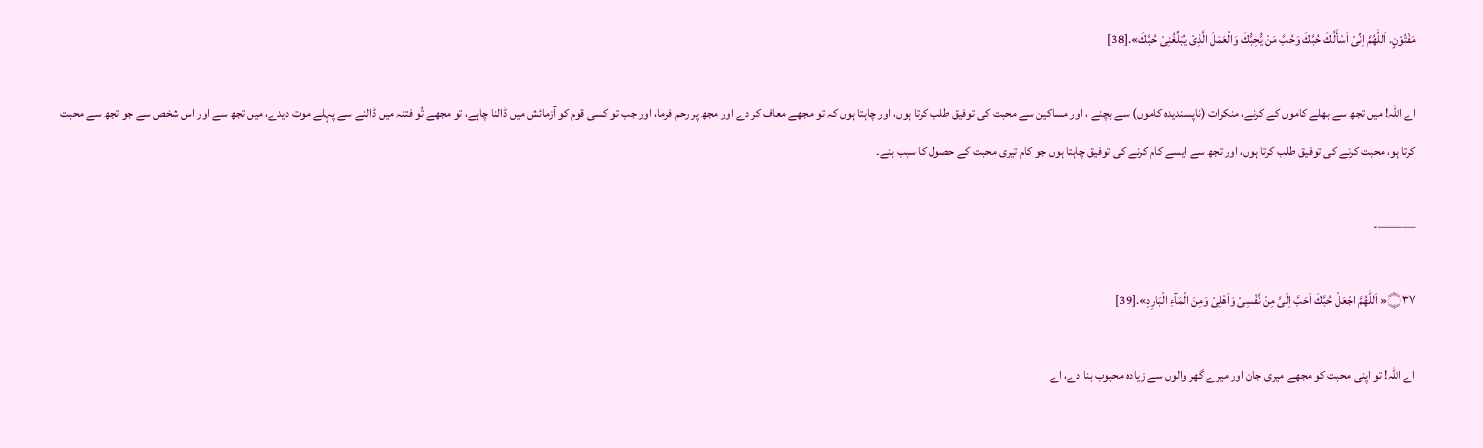مَفْتُوْنٍ. اَللّٰهُمَّ اِنِّیْ اَسْأَلُكَ حُبَّكَ وَحُبَّ مَنْ يُّحِبُّكَ وَالْعَمَلَ الَّذِیْ يُبَلِّغُنِیْ حُبَّكَ».[38]

اے اللہ! میں تجھ سے بھلے کاموں کے کرنے، منکرات (ناپسندیدہ کاموں) سے بچنے ، اور مساکین سے محبت کی توفیق طلب کرتا ہوں، اور چاہتا ہوں کہ تو مجھے معاف کر دے اور مجھ پر رحم فرما، اور جب تو کسی قوم کو آزمائش میں ڈالنا چاہے، تو مجھے تُو فتنہ میں ڈالنے سے پہلے موت دیدے، میں تجھ سے اور اس شخص سے جو تجھ سے محبت کرتا ہو، محبت کرنے کی توفیق طلب کرتا ہوں، اور تجھ سے ایسے کام کرنے کی توفیق چاہتا ہوں جو کام تیری محبت کے حصول کا سبب بنے۔

———-

۝۳۷« اَللّٰهُمَّ اجْعَلْ حُبَّكَ اَحَبَّ اِلَیَّ مِنْ نَّفْسِیْ وَاَهْلِیْ وَمِنَ الْمَآءِ الْبَارِدِ».[39]

اے اللہ! تو اپنی محبت کو مجھے میری جان اور میرے گھر والوں سے زیادہ محبوب بنا دے، اے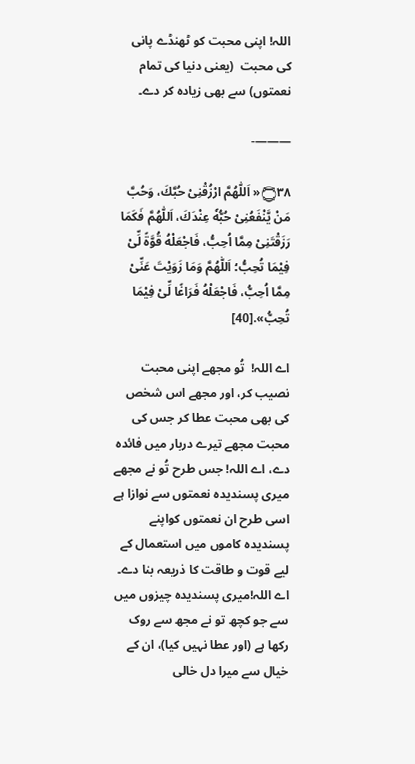اللہ! اپنی محبت کو ٹھنڈے پانی کی محبت  (یعنی دنیا کی تمام نعمتوں) سے بھی زیادہ کر دے۔

———-

۝۳۸« اَللّٰهُمَّ ارْزُقْنِیْ حُبَّكَ، وَحُبَّ مَنْ یَّنْفَعُنِیْ حُبُّهٗ عِنْدَكَ، اَللّٰهُمَّ فَكَمَا رَزَقْتَنِیْ مِمَّا اُحِبُّ، فَاجْعَلْهُ قُوَّةً لِّیْ فِيْمَا تُحِبُّ؛ اَللّٰهُمَّ وَمَا زَوَيْتَ عَنِّیْ مِمَّا اُحِبُّ، فَاجْعَلْهُ فَرَاغًا لِّیْ فِيْمَا تُحِبُّ».[40]

اے اللہ!  تُو مجھے اپنی محبت نصیب کر، اور مجھے اس شخص کی بھی محبت عطا کر جس کی محبت مجھے تیرے دربار میں فائدہ دے، اے اللہ! جس طرح تُو نے مجھے میری پسندیدہ نعمتوں سے نوازا ہے اسی طرح ان نعمتوں کواپنے پسندیدہ کاموں میں استعمال کے لیے قوت و طاقت کا ذریعہ بنا دے۔ اے اللہ!میری پسندیدہ چیزوں میں سے جو کچھ تو نے مجھ سے روک رکھا ہے (اور عطا نہیں کیا)، ان کے خیال سے میرا دل خالی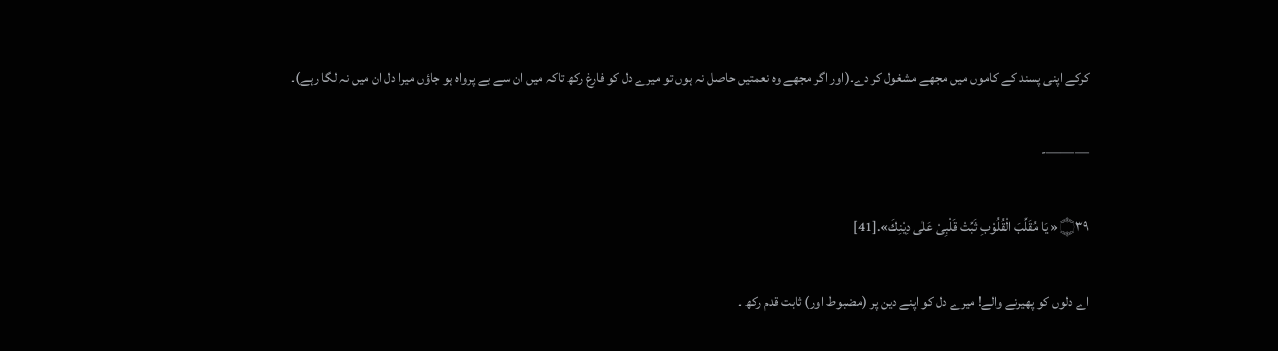کرکے اپنی پسند کے کاموں میں مجھے مشغول کر دے۔(اور اگر مجھے وہ نعمتیں حاصل نہ ہوں تو میرے دل کو فارغ رکھ تاکہ میں ان سے بے پرواہ ہو جاؤں میرا دل ان میں نہ لگا رہے)۔

———-

۝۳۹« يَا مُقَلِّبَ الْقُلُوْبِ ثَبِّتْ قَلْبِیْ عَلٰى دِيْنِكَ».[41]

اے دلوں کو پھیرنے والے! میرے دل کو اپنے دین پر (مضبوط اور) ثابت قدم رکھ ۔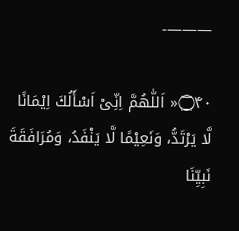———-

۝۴۰« اَللّٰهُمَّ اِنِّیْ اَسْأَلُكَ اِيْمَانًا لَّا يَرْتَدُّ، وَنَعِيْمًا لَّا يَنْفَدُ، وَمُرَافَقَةَ نَبِيِّنَا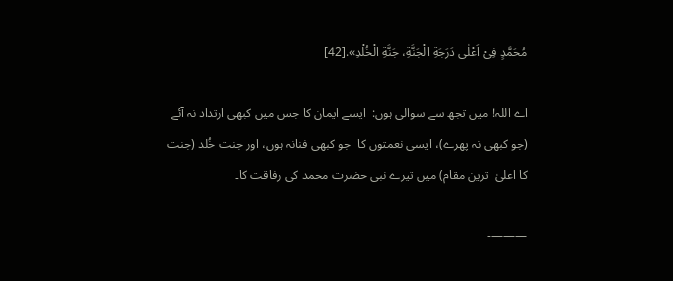مُحَمَّدٍ فِیْ اَعْلٰی دَرَجَةِ الْجَنَّةِ، جَنَّةِ الْخُلْدِ».[42]

اے اللہ! میں تجھ سے سوالی ہوں:  ایسے ایمان کا جس میں کبھی ارتداد نہ آئے (جو کبھی نہ پھرے)، ایسی نعمتوں کا  جو کبھی فنانہ ہوں، اور جنت خُلد (جنت کا اعلیٰ  ترین مقام) میں تیرے نبی حضرت محمد کی رفاقت کا۔

———-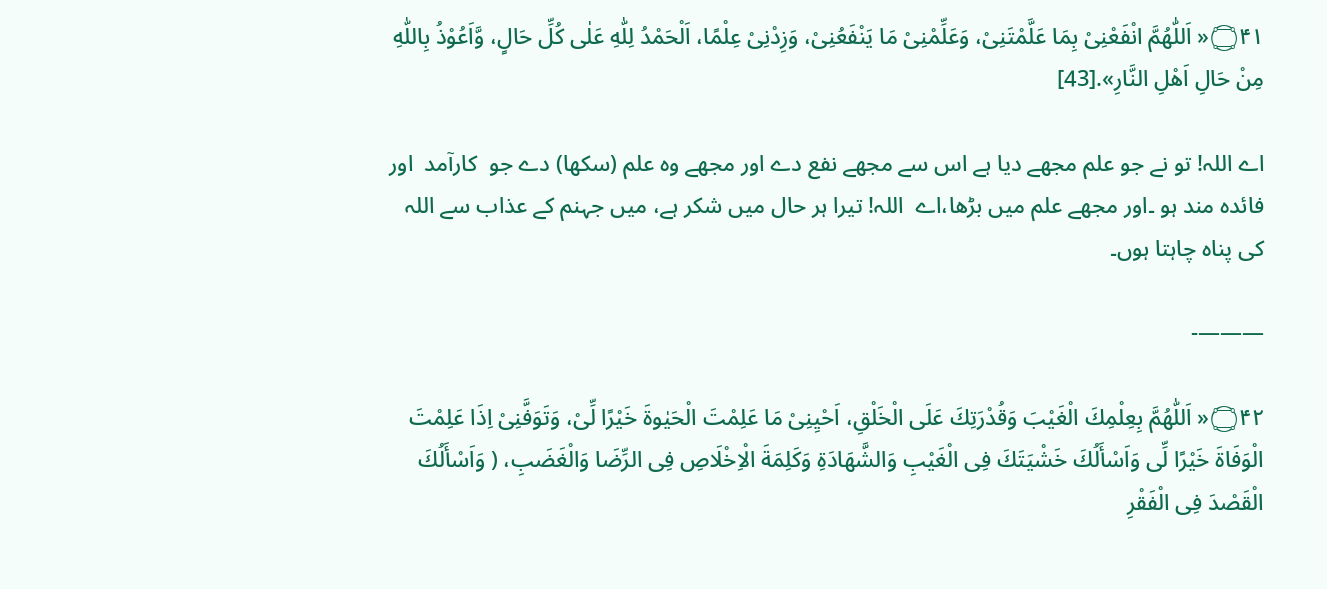۝۴۱« اَللّٰهُمَّ انْفَعْنِیْ بِمَا عَلَّمْتَنِیْ، وَعَلِّمْنِیْ مَا يَنْفَعُنِیْ، وَزِدْنِیْ عِلْمًا، اَلْحَمْدُ لِلّٰهِ عَلٰى كُلِّ حَالٍ، وَّاَعُوْذُ بِاللّٰهِ مِنْ حَالِ اَهْلِ النَّارِ».[43]

اے اللہ! تو نے جو علم مجھے دیا ہے اس سے مجھے نفع دے اور مجھے وہ علم (سکھا) دے جو  کارآمد  اور فائدہ مند ہو ۔اور مجھے علم میں بڑھا،اے  اللہ! تیرا ہر حال میں شکر ہے، میں جہنم کے عذاب سے اللہ کی پناہ چاہتا ہوں۔

———-

۝۴۲« اَللّٰهُمَّ بِعِلْمِكَ الْغَيْبَ وَقُدْرَتِكَ عَلَى الْخَلْقِ، اَحْيِنِیْ مَا عَلِمْتَ الْحَيٰوةَ خَيْرًا لِّیْ، وَتَوَفَّنِیْ اِذَا عَلِمْتَ الْوَفَاةَ خَيْرًا لِّی وَاَسْأَلُكَ خَشْيَتَكَ فِی الْغَيْبِ وَالشَّهَادَةِ وَكَلِمَةَ الْاِخْلَاصِ فِی الرِّضَا وَالْغَضَبِ، ( وَاَسْأَلُكَ الْقَصْدَ فِی الْفَقْرِ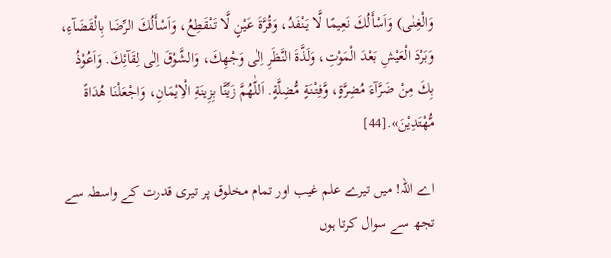وَالْغِنٰی) وَاَسْأَلُكَ نَعِيمًا لَّا يَنْفَدُ، وَقُرَّةَ عَيْنٍ لَّا تَنْقَطِعُ، وَاَسْأَلُكَ الرِّضَا بِالْقَضَآءِ، وَبَرْدَ الْعَيْشِ بَعْدَ الْمَوْتِ، وَلَذَّةَ النَّظَرِ اِلٰی وَجْهِكَ، وَالشَّوْقَ اِلٰی لِقَآئِكَ. وَاَعُوْذُ بِكَ مِنْ ضَرَّآءَ مُضِرَّةٍ، وَّفِتْنَةٍ مُّضِلَّةٍ. اَللّٰهُمَّ زَيِّنَّا بِزِينَةِ الْاِيْمَانِ، وَاجْعَلْنَا هُدَاةً مُّهْتَدِيْنَ».[44]

اے اللہ! میں تیرے علم غیب اور تمام مخلوق پر تیری قدرت کے واسطہ سے تجھ سے سوال کرتا ہوں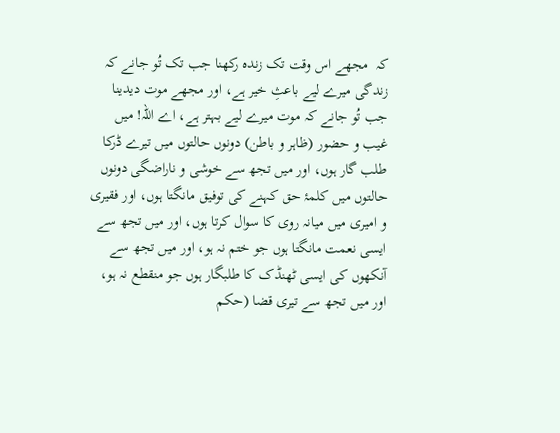کہ  مجھے اس وقت تک زندہ رکھنا جب تک تُو جانے کہ زندگی میرے لیے باعثِ خیر ہے، اور مجھے موت دیدینا جب تُو جانے کہ موت میرے لیے بہتر ہے، اے اللہ! میں غیب و حضور (ظاہر و باطن) دونوں حالتوں میں تیرے ڈرکا طلب گار ہوں، اور میں تجھ سے خوشی و ناراضگی دونوں حالتوں میں کلمۂ حق کہنے کی توفیق مانگتا ہوں، اور فقیری و امیری میں میانہ روی کا سوال کرتا ہوں، اور میں تجھ سے ایسی نعمت مانگتا ہوں جو ختم نہ ہو، اور میں تجھ سے آنکھوں کی ایسی ٹھنڈک کا طلبگار ہوں جو منقطع نہ ہو، اور میں تجھ سے تیری قضا (حکم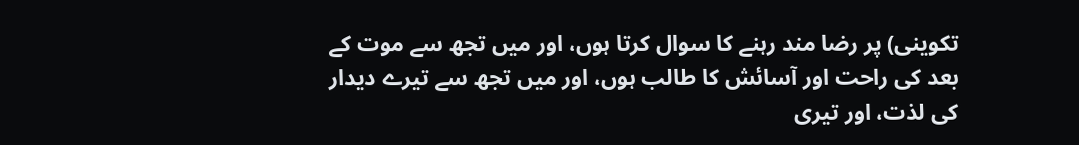تکوینی) پر رضا مند رہنے کا سوال کرتا ہوں، اور میں تجھ سے موت کے بعد کی راحت اور آسائش کا طالب ہوں، اور میں تجھ سے تیرے دیدار کی لذت، اور تیری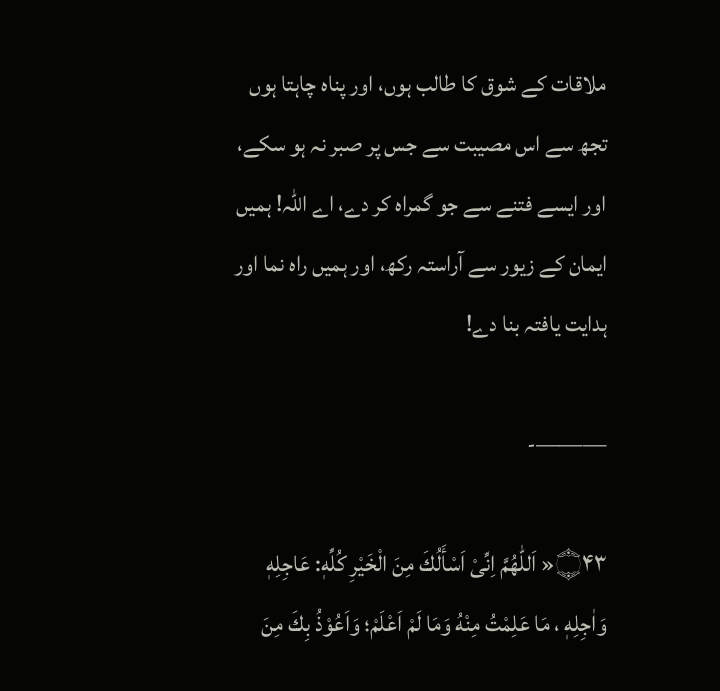ملاقات کے شوق کا طالب ہوں، اور پناہ چاہتا ہوں تجھ سے اس مصیبت سے جس پر صبر نہ ہو سکے، اور ایسے فتنے سے جو گمراہ کر دے، اے اللہ! ہمیں ایمان کے زیور سے آراستہ رکھ، اور ہمیں راہ نما اور ہدایت یافتہ بنا دے!

———-

۝۴۳« اَللّٰهُمَّ اِنِّیْ اَسْأَلُكَ مِنَ الْخَيْرِ كُلِّهٖ: عَاجِلِهٖ وَاٰجِلِهٖ ، مَا عَلِمْتُ مِنْهُ وَمَا لَمْ اَعْلَمْ؛ وَاَعُوْذُ بِكَ مِنَ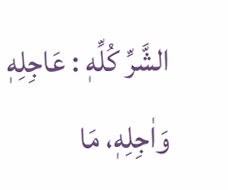الشَّرِّ كُلِّهٖ : عَاجِلِهٖ وَاٰجِلِهٖ، مَا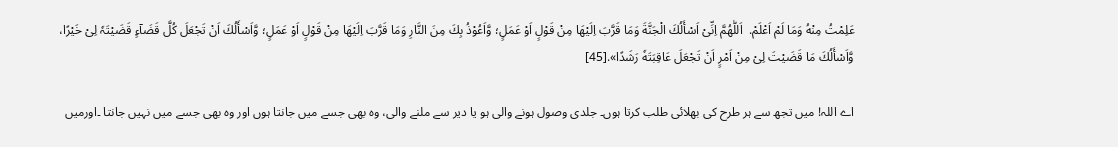عَلِمْتُ مِنْهُ وَمَا لَمْ اَعْلَمْ.  اَللّٰهُمَّ اِنِّیْ اَسْأَلُكَ الْجَنَّةَ وَمَا قَرَّبَ اِلَيْهَا مِنْ قَوْلٍ اَوْ عَمَلٍ؛ وَّاَعُوْذُ بِكَ مِنَ النَّارِ وَمَا قَرَّبَ اِلَيْهَا مِنْ قَوْلٍ اَوْ عَمَلٍ؛ وَّاَسْأَلُكَ اَنْ تَجْعَلَ كُلَّ قَضَآءٍ قَضَيْتَہٗ لِیْ خَيْرًا، وَّاَسْأَلُكَ مَا قَضَيْتَ لِیْ مِنْ اَمْرٍ اَنْ تَجْعَلَ عَاقِبَتَهٗ رَشَدًا».[45]

اے اللہ! میں تجھ سے ہر طرح کی بھلائی طلب کرتا ہوں۔ جلدی وصول ہونے والی ہو یا دیر سے ملنے والی، وہ بھی جسے میں جانتا ہوں اور وہ بھی جسے میں نہیں جانتا ۔اورمیں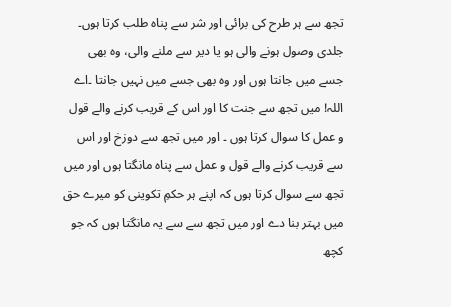تجھ سے ہر طرح کی برائی اور شر سے پناہ طلب کرتا ہوں۔ جلدی وصول ہونے والی ہو یا دیر سے ملنے والی، وہ بھی جسے میں جانتا ہوں اور وہ بھی جسے میں نہیں جانتا ۔اے اللہ! میں تجھ سے جنت کا اور اس کے قریب کرنے والے قول و عمل کا سوال کرتا ہوں ۔ اور میں تجھ سے دوزخ اور اس سے قریب کرنے والے قول و عمل سے پناہ مانگتا ہوں اور میں تجھ سے سوال کرتا ہوں کہ اپنے ہر حکمِ تکوینی کو میرے حق میں بہتر بنا دے اور میں تجھ سے سے یہ مانگتا ہوں کہ جو کچھ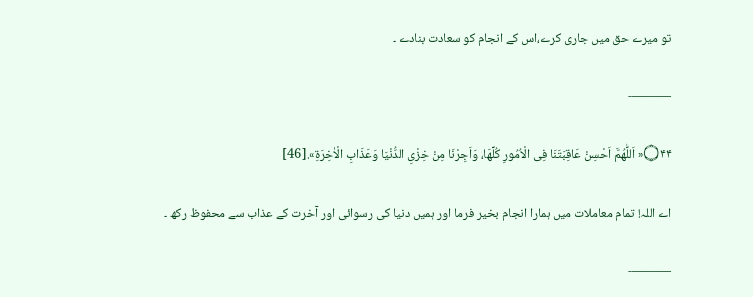تو میرے حق میں جاری کرے،اس کے انجام کو سعادت بنادے ۔

———-

۝۴۴« اَللّٰهُمَّ اَحْسِنْ عَاقِبَتَنَا فِی الْاُمُورِ كُلِّهَا، وَاَجِرْنَا مِنْ خِزْیِ الدُّنْيَا وَعَذَابِ الْاٰخِرَةِ».[46]

اے اللہ! تمام معاملات میں ہمارا انجام بخیر فرما اور ہمیں دنیا کی رسوائی اور آخرت کے عذاب سے محفوظ رکھ ۔

———-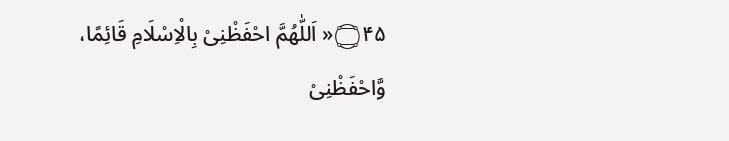۝۴۵« اَللّٰهُمَّ احْفَظْنِیْ بِالْاِسْلَامِ قَائِمًا، وَّاحْفَظْنِیْ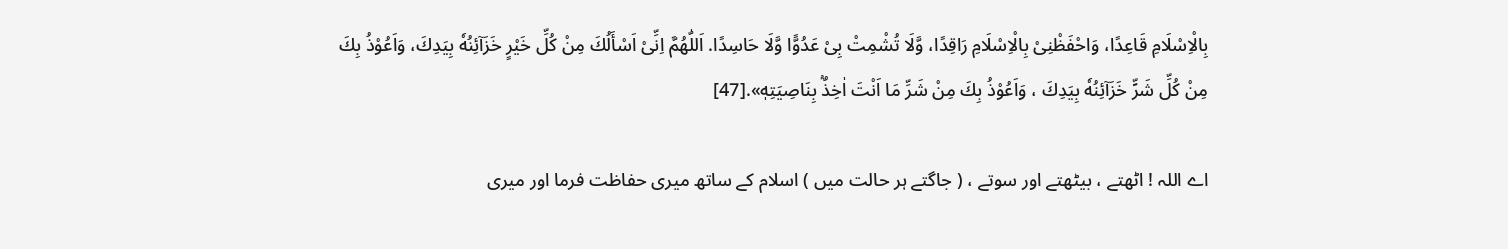بِالْاِسْلَامِ قَاعِدًا، وَاحْفَظْنِیْ بِالْاِسْلَامِ رَاقِدًا، وَّلَا تُشْمِتْ بِیْ عَدُوًّا وَّلَا حَاسِدًا. اَللّٰهُمَّ اِنِّیْ اَسْأَلُكَ مِنْ كُلِّ خَيْرٍ خَزَآئِنُهٗ بِيَدِكَ، وَاَعُوْذُ بِكَ مِنْ كُلِّ شَرٍّ خَزَآئِنُهٗ بِيَدِكَ ، وَاَعُوْذُ بِكَ مِنْ شَرِّ مَا اَنْتَ اٰخِذٌۢ بِنَاصِيَتِهٖ».[47]

اے اللہ ! اٹھتے ، بیٹھتے اور سوتے ، ( جاگتے ہر حالت میں ) اسلام کے ساتھ میری حفاظت فرما اور میری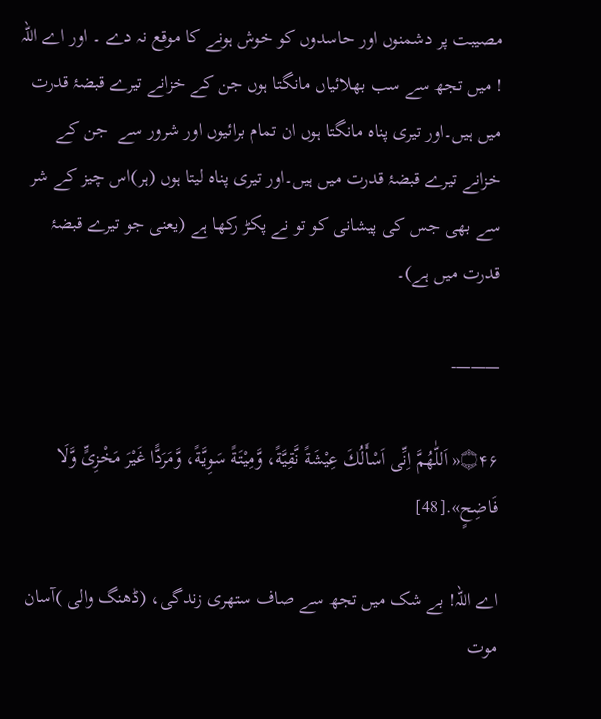مصیبت پر دشمنوں اور حاسدوں کو خوش ہونے کا موقع نہ دے ۔ اور اے اللہ ! میں تجھ سے سب بھلائیاں مانگتا ہوں جن کے خزانے تیرے قبضۂ قدرت میں ہیں۔اور تیری پناہ مانگتا ہوں ان تمام برائیوں اور شرور سے  جن کے خزانے تیرے قبضۂ قدرت میں ہیں۔اور تیری پناہ لیتا ہوں (ہر)اس چیز کے شر سے بھی جس کی پیشانی کو تو نے پکڑ رکھا ہے (یعنی جو تیرے قبضۂ قدرت میں ہے)۔

———-

۝۴۶« اَللّٰهُمَّ اِنِّی اَسْأَلُكَ عِيْشَةً نَّقِيَّةً، وَّمِيْتَةً سَوِيَّةً، وَّمَرَدًّا غَيْرَ مَخْزِیٍّ وَّلَا فَاضِحٍ».[48]

اے اللہ! بے شک میں تجھ سے صاف ستھری زندگی، (ڈھنگ والی )آسان موت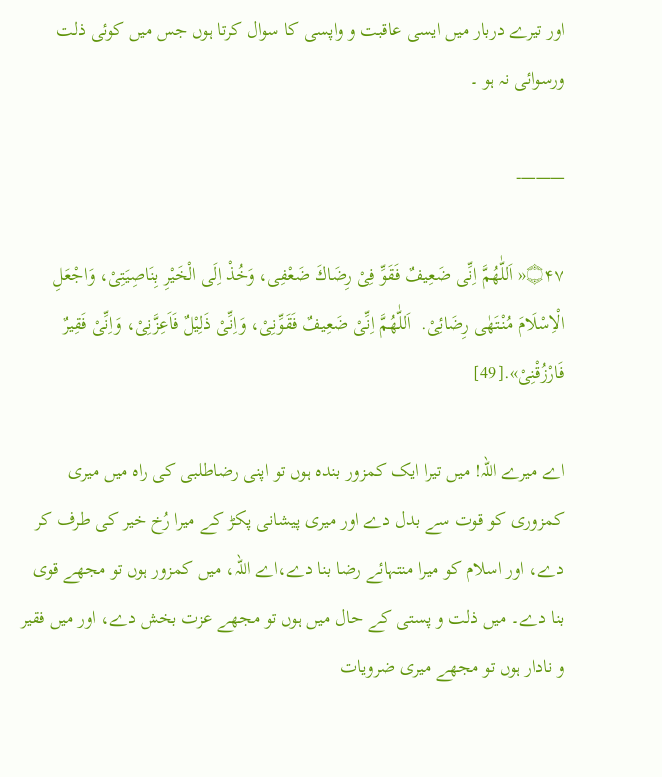اور تیرے دربار میں ایسی عاقبت و واپسی کا سوال کرتا ہوں جس میں کوئی ذلت ورسوائی نہ ہو ۔

———-

۝۴۷« اَللّٰهُمَّ اِنِّی ضَعِيفٌ فَقَوِّ فِیْ رِضَاكَ ضَعْفِی، وَخُذْ اِلَى الْخَيْرِ بِنَاصِيَتِیْ، وَاجْعَلِ الْاِسْلَامَ مُنْتَهٰى رِضَائِیْ.  اَللّٰهُمَّ اِنِّیْ ضَعِيفٌ فَقَوِّنِیْ، وَاِنِّیْ ذَلِيْلٌ فَاَعِزَّنِیْ، وَاِنِّیْ فَقِيرٌ فَارْزُقْنِیْ».[49]

اے میرے اللہ! میں تیرا ایک کمزور بندہ ہوں تو اپنی رضاطلبی کی راہ میں میری کمزوری کو قوت سے بدل دے اور میری پیشانی پکڑ کے میرا رُخ خیر کی طرف کر دے، اور اسلام کو میرا منتہائے رضا بنا دے،اے اللہ، میں کمزور ہوں تو مجھے قوی بنا دے۔ میں ذلت و پستی کے حال میں ہوں تو مجھے عزت بخش دے، اور میں فقیر و نادار ہوں تو مجھے میری ضرویات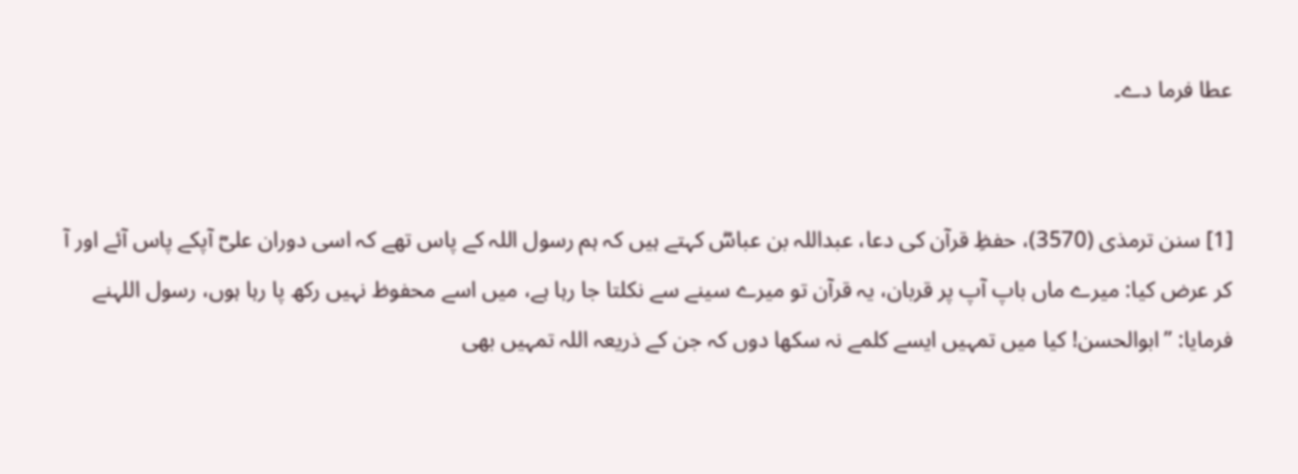عطا فرما دے۔


[1] سنن ترمذی (3570)، حفظِ قرآن کی دعا، عبداللہ بن عباسؓ کہتے ہیں کہ ہم رسول اللہ کے پاس تھے کہ اسی دوران علیؓ آپکے پاس آئے اور آ کر عرض کیا: میرے ماں باپ آپ پر قربان، یہ قرآن تو میرے سینے سے نکلتا جا رہا ہے، میں اسے محفوظ نہیں رکھ پا رہا ہوں، رسول اللہنے فرمایا: ”ابوالحسن! کیا میں تمہیں ایسے کلمے نہ سکھا دوں کہ جن کے ذریعہ اللہ تمہیں بھی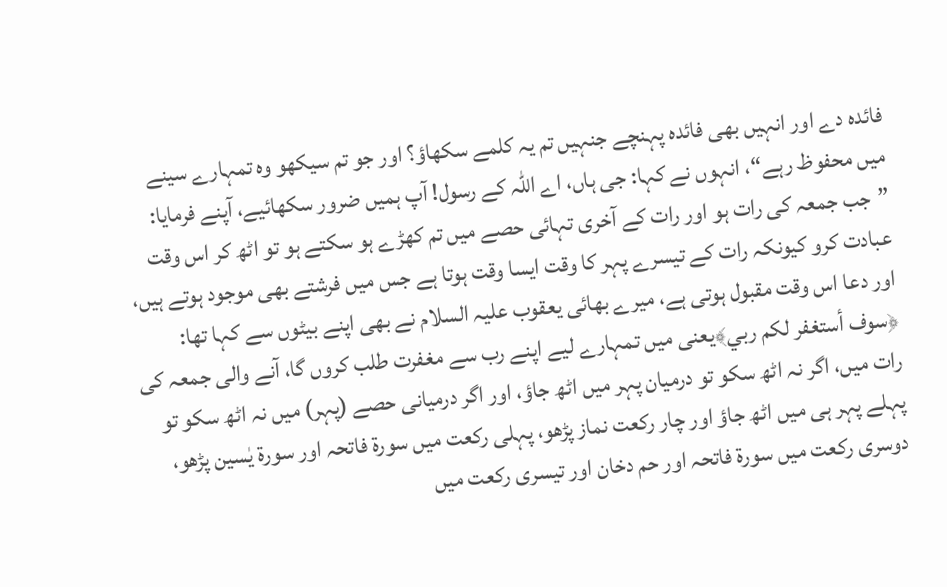فائدہ دے اور انہیں بھی فائدہ پہنچے جنہیں تم یہ کلمے سکھاؤ؟ اور جو تم سیکھو وہ تمہارے سینے میں محفوظ رہے“، انہوں نے کہا: جی ہاں، اے اللہ کے رسول! آپ ہمیں ضرور سکھائیے، آپنے فرمایا: ”جب جمعہ کی رات ہو اور رات کے آخری تہائی حصے میں تم کھڑے ہو سکتے ہو تو اٹھ کر اس وقت عبادت کرو کیونکہ رات کے تیسرے پہر کا وقت ایسا وقت ہوتا ہے جس میں فرشتے بھی موجود ہوتے ہیں، اور دعا اس وقت مقبول ہوتی ہے، میرے بھائی یعقوب علیہ السلام نے بھی اپنے بیٹوں سے کہا تھا: ﴿سوف أستغفر لكم ربي﴾یعنی میں تمہارے لیے اپنے رب سے مغفرت طلب کروں گا، آنے والی جمعہ کی رات میں، اگر نہ اٹھ سکو تو درمیان پہر میں اٹھ جاؤ، اور اگر درمیانی حصے (پہر) میں نہ اٹھ سکو تو پہلے پہر ہی میں اٹھ جاؤ اور چار رکعت نماز پڑھو، پہلی رکعت میں سورۃ فاتحہ اور سورۃ یٰسین پڑھو، دوسری رکعت میں سورۃ فاتحہ اور حم دخان اور تیسری رکعت میں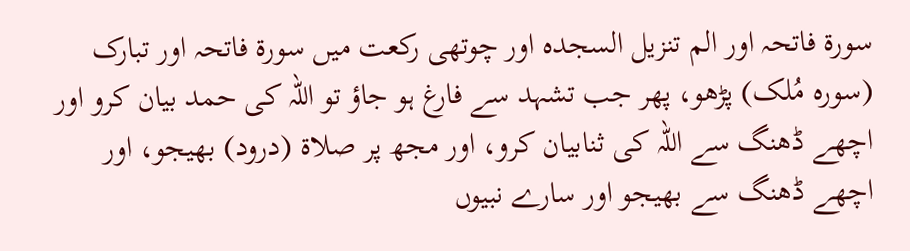سورۃ فاتحہ اور الم تنزیل السجدہ اور چوتھی رکعت میں سورۃ فاتحہ اور تبارک (سورہ مُلک) پڑھو، پھر جب تشہد سے فارغ ہو جاؤ تو اللہ کی حمد بیان کرو اور اچھے ڈھنگ سے اللہ کی ثنابیان کرو، اور مجھ پر صلاۃ (درود) بھیجو، اور اچھے ڈھنگ سے بھیجو اور سارے نبیوں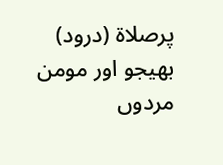پرصلاۃ (درود) بھیجو اور مومن مردوں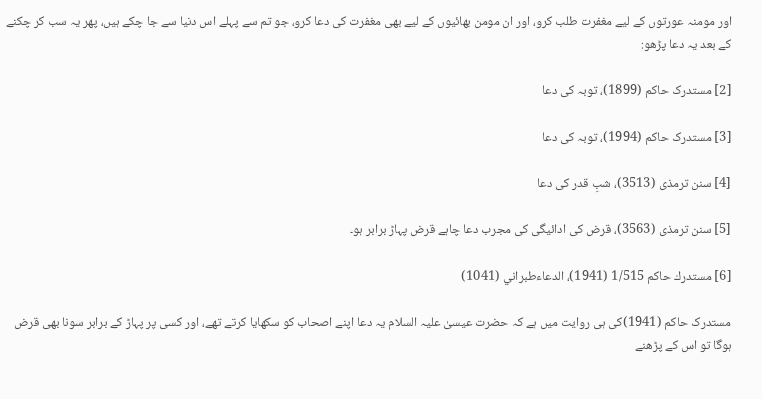اور مومنہ عورتوں کے لیے مغفرت طلب کرو، اور ان مومن بھائیوں کے لیے بھی مغفرت کی دعا کرو، جو تم سے پہلے اس دنیا سے جا چکے ہیں، پھر یہ سب کر چکنے کے بعد یہ دعا پڑھو:

[2] مستدرک حاکم (1899)، توبہ کی دعا

[3] مستدرک حاکم (1994)، توبہ کی دعا

[4] سنن ترمذی (3513)، شبِ قدر کی دعا

[5] سنن ترمذی (3563)، قرض کی ادائیگی کی مجرب دعا چاہے قرض پہاڑ برابر ہو۔

[6] مستدرك حاكم 1/515 (1941)، الدعاءطبراني (1041)

مستدرک حاکم (1941)کی ہی روایت میں ہے کہ حضرت عیسیٰ علیہ السلام یہ دعا اپنے اصحاب کو سکھایا کرتے تھے، اور کسی پر پہاڑ کے برابر سونا بھی قرض ہوگا تو اس کے پڑھنے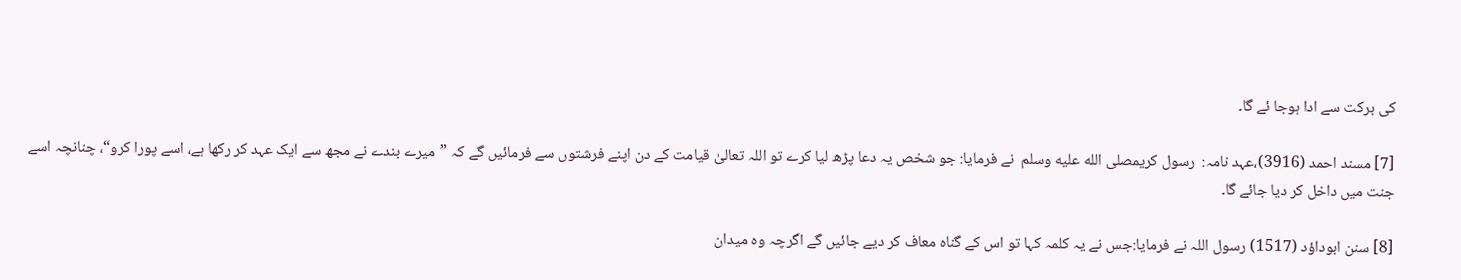کی برکت سے ادا ہوجا ئے گا۔

[7] مسند احمد (3916)،عہد نامہ:  رسول کریمصلى الله عليه وسلم  نے فرمایا: جو شخص یہ دعا پڑھ لیا کرے تو اللہ تعالیٰ قیامت کے دن اپنے فرشتوں سے فرمائیں گے کہ ”میرے بندے نے مجھ سے ایک عہد کر رکھا ہے، اسے پورا کرو“، چنانچہ اسے جنت میں داخل کر دیا جائے گا۔

[8] سنن ابوداؤد (1517) رسول اللہ نے فرمایا:جس نے یہ کلمہ کہا تو اس کے گناہ معاف کر دیے جائیں گے اگرچہ وہ میدان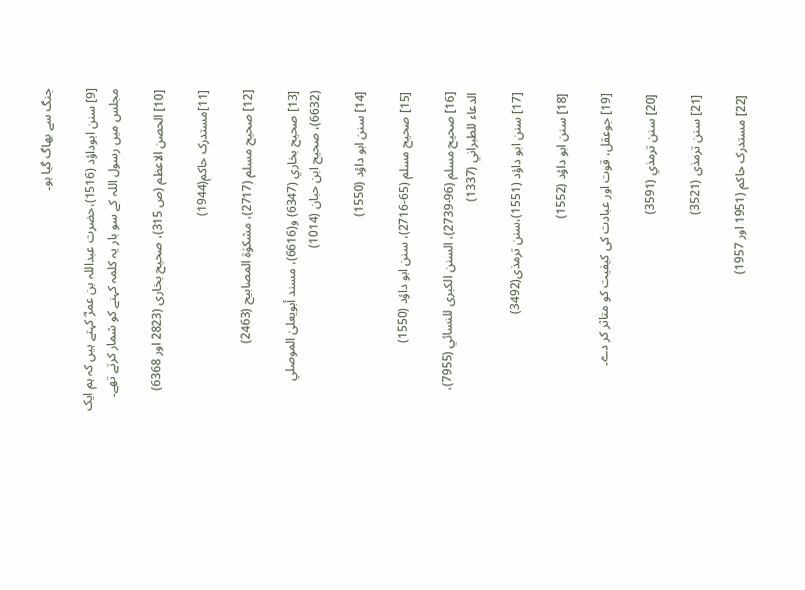جنگ سے بھاگ گیا ہو۔

[9] سنن ابوداؤد (1516)،حضرت عبداللہ بن عمرؓ کہتے ہیں کہ ہم ایک مجلس میں رسول اللہ کے سو بار یہ کلمہ کہنے کو شمار کرتے تھے۔

[10] الحصن الاعظم (ص 315)، صحیح بخاری (2823 اور 6368)

[11]مستدرک حاکم(1944)

[12] صحیح مسلم (2717)، مشکوٰۃ المصابیح (2463)

[13] صحيح بخاري (6347) و(6616)، مسند أبويعلىٰ الموصلي (6632)، صحيح ابن حبان (1014)

[14] سنن ابو داؤد (1550)

[15] صحيح مسلم (65-2716)، سنن ابو داؤد (1550)

[16] صحيح مسلم (96-2739)، السنن الكبرى للنسائي (7955)، الدعاء للطبراني (1337)

[17] سنن ابو داؤد (1551)،سنن ترمذی(3492)

[18] سنن ابو داؤد (1552)

[19] جوعقل، قوت اور عبادت کی کیفیت کو متاثر کر دے۔

[20] سنن ترمذي (3591)

[21] سنن ترمذی (3521)

[22] مستدرک حاکم (1951 اور 1957)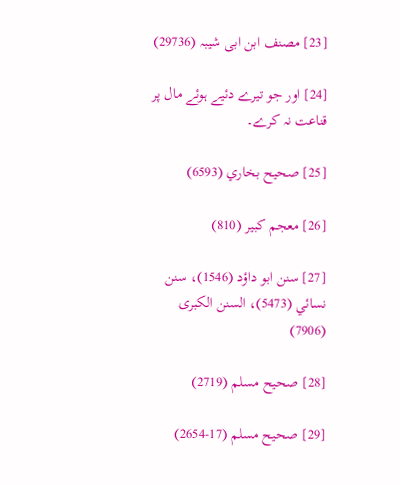[23] مصنف ابن ابی شیبہ (29736)

[24] اور جو تیرے دئیے ہوئے مال پر قناعت نہ کرے۔

[25] صحيح بخاري (6593)

[26] معجم کبیر (810)

[27] سنن ابو داؤد (1546)، سنن نسائي (5473)، السنن الكبرى (7906)

[28] صحیح مسلم (2719)

[29] صحيح مسلم (17-2654)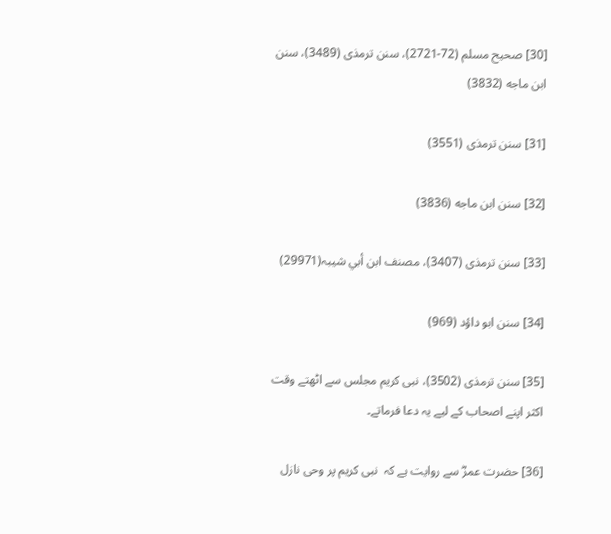[30] صحيح مسلم (72-2721)، سنن ترمذی (3489)، سنن ابن ماجه (3832)

[31] سنن ترمذی (3551)

[32] سنن ابن ماجه (3836)

[33] سنن ترمذی (3407)، مصنف ابن أبي شيبہ(29971)

[34] سنن ابو داؤد (969)

[35] سنن ترمذی (3502)، نبی کریم مجلس سے اٹھتے وقت اکثر اپنے اصحاب کے لیے یہ دعا فرماتے۔

[36] حضرت عمرؓ سے روایت ہے کہ  نبی کریم پر وحی نازل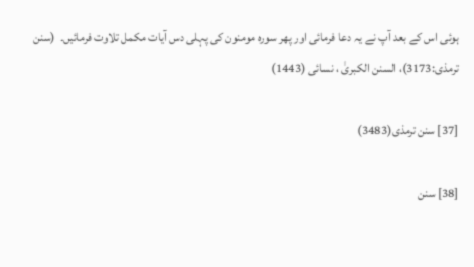ہوئی اس کے بعد آپ نے یہ دعا فرمائی اور پھر سورہ مومنون کی پہلی دس آیات مکمل تلاوت فرمائیں۔  (سنن ترمذی:3173)، السنن الکبریٰ ، نسائی (1443)

[37] سنن ترمذی(3483)

[38] سنن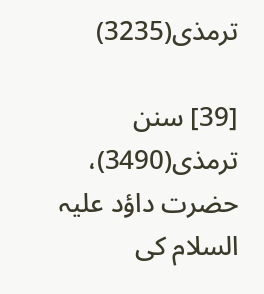ترمذی(3235)

[39] سنن ترمذی(3490)، حضرت داؤد علیہ السلام کی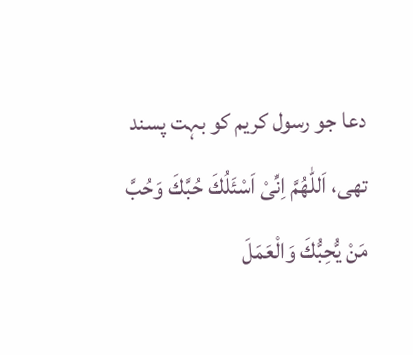دعا جو رسول کریم کو بہت پسند تھی، اَللّٰهُمَّ اِنِّیْ اَسْئَلُكَ حُبَّكَ وَحُبَّ مَنْ يُّحِبُّكَ وَالْعَمَلَ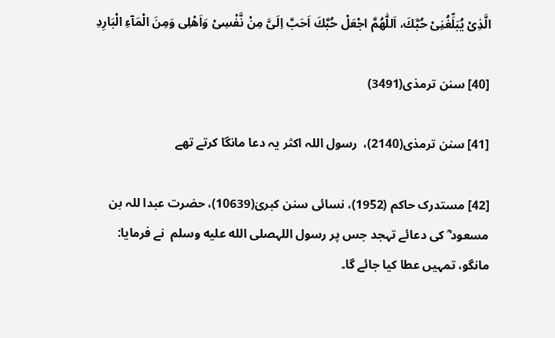الَّذِیْ يُبَلِّغُنِیْ حُبَّكَ، اَللّٰهُمَّ اجْعَلْ حُبَّكَ اَحَبَّ اِلَیَّ مِنْ نَّفْسِیْ وَاَهْلِی وَمِنَ الْمَآءِ الْبَارِدِ

[40] سنن ترمذی(3491)

[41] سنن ترمذی(2140)،  رسول اللہ اکثر یہ دعا مانگا کرتے تھے

[42] مستدرک حاکم (1952)، نسائی سنن کبریٰ(10639)، حضرت عبدا للہ بن مسعود ؓ کی دعائے تہجد جس پر رسول اللہصلى الله عليه وسلم  نے فرمایا: مانگو، تمہیں عطا کیا جائے گا۔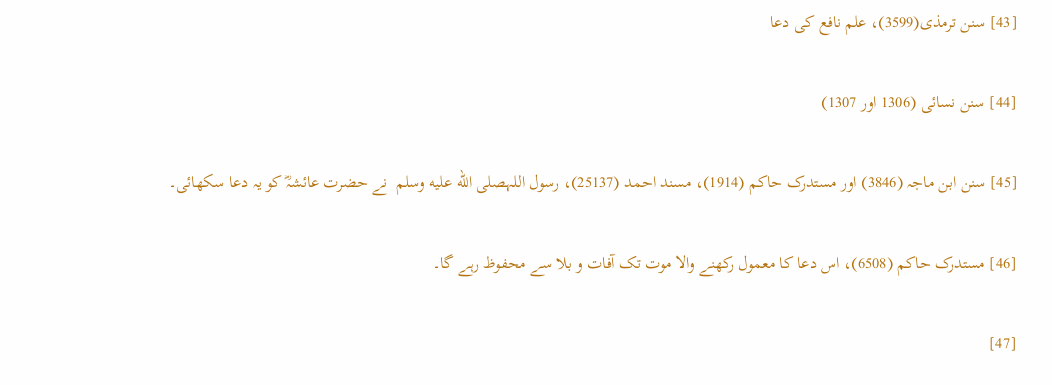[43] سنن ترمذی(3599)، علم نافع کی دعا

[44] سنن نسائی (1306 اور 1307)

[45] سنن ابن ماجہ (3846) اور مستدرک حاکم (1914)، مسند احمد (25137)، رسول اللہصلى الله عليه وسلم  نے حضرت عائشہؓ کو یہ دعا سکھائی۔

[46] مستدرک حاکم (6508)، اس دعا کا معمول رکھنے والا موت تک آفات و بلا سے محفوظ رہے گا۔

[47]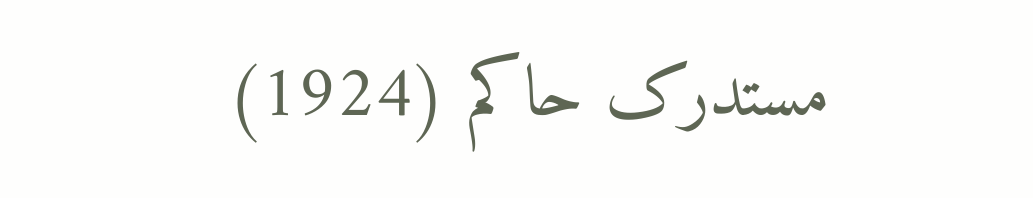مستدرک حاکم (1924)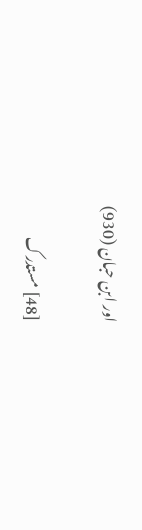اور ابن حبان (930)

[48] مستدرک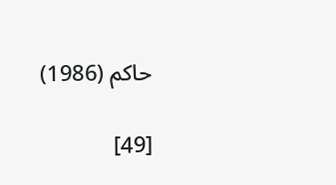حاکم (1986)

[49]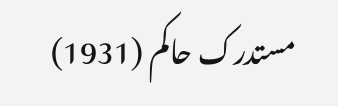مستدرک حاکم (1931)